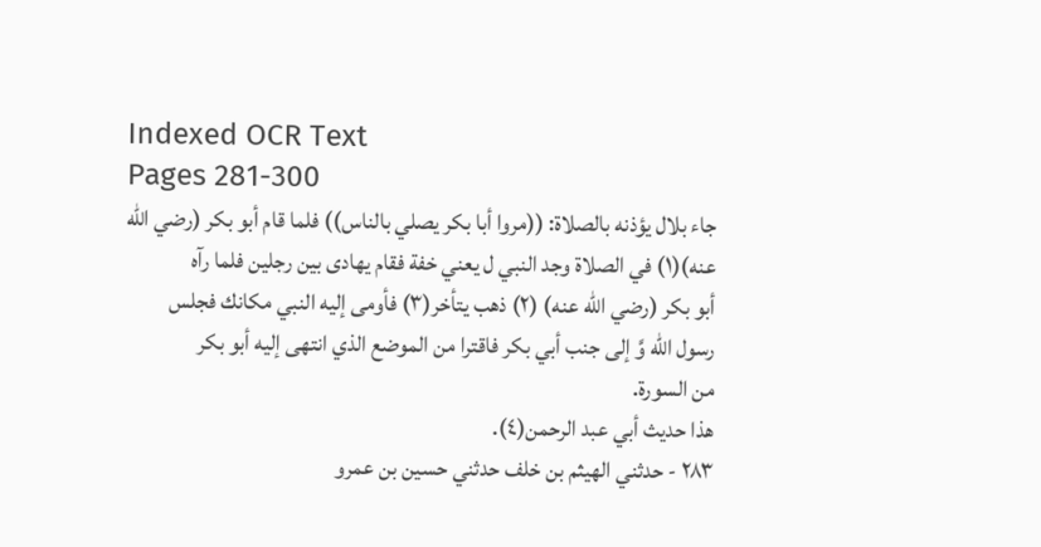Indexed OCR Text
Pages 281-300
جاء بلال يؤذنه بالصلاة: ((مروا أبا بكر يصلي بالناس)) فلما قام أبو بكر (رضي الله
عنه)(١) في الصلاة وجد النبي ل يعني خفة فقام يهادى بين رجلين فلما رآه
أبو بكر (رضي الله عنه) (٢) ذهب يتأخر(٣) فأومى إليه النبي مكانك فجلس
رسول الله وَّ إلى جنب أبي بكر فاقترا من الموضع الذي انتهى إليه أبو بكر
من السورة.
هذا حديث أبي عبد الرحمن(٤).
٢٨٣ - حدثني الهيثم بن خلف حدثني حسين بن عمرو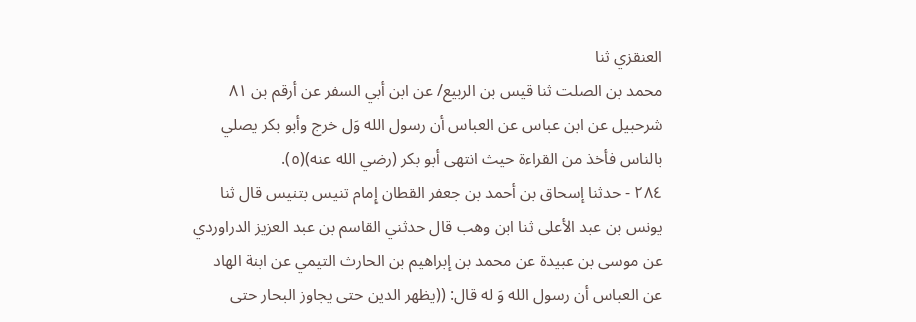العنقزي ثنا
محمد بن الصلت ثنا قيس بن الربيع/ عن ابن أبي السفر عن أرقم بن ٨١
شرحبيل عن ابن عباس عن العباس أن رسول الله وَل خرج وأبو بكر يصلي
بالناس فأخذ من القراءة حيث انتهى أبو بكر (رضي الله عنه)(٥).
٢٨٤ - حدثنا إسحاق بن أحمد بن جعفر القطان إِمام تنيس بتنيس قال ثنا
يونس بن عبد الأعلى ثنا ابن وهب قال حدثني القاسم بن عبد العزيز الدراوردي
عن موسى بن عبيدة عن محمد بن إبراهيم بن الحارث التيمي عن ابنة الهاد
عن العباس أن رسول الله وَ له قال: ((يظهر الدين حتى يجاوز البحار حتى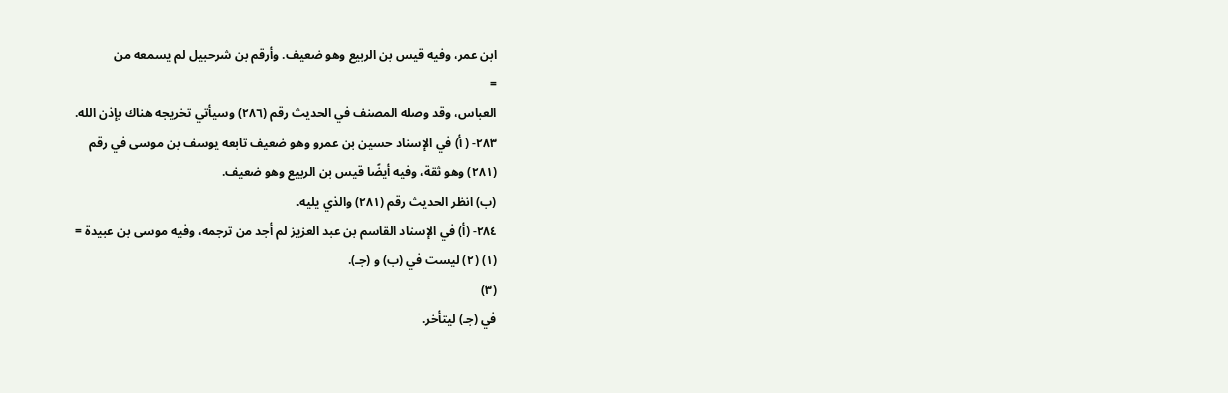ابن عمر، وفيه قيس بن الربيع وهو ضعيف. وأرقم بن شرحبيل لم يسمعه من
=
العباس، وقد وصله المصنف في الحديث رقم (٢٨٦) وسيأتي تخريجه هناك بإذن الله.
٢٨٣- ( أ) في الإسناد حسين بن عمرو وهو ضعيف تابعه يوسف بن موسى في رقم
(٢٨١) وهو ثقة، وفيه أيضًا قيس بن الربيع وهو ضعيف.
(ب) انظر الحديث رقم (٢٨١) والذي يليه.
٢٨٤- (أ) في الإسناد القاسم بن عبد العزيز لم أجد من ترجمه، وفيه موسى بن عبيدة =
(١) (٢) ليست في (ب) و (جـ).
(٣)
في (جـ) لیتأخر.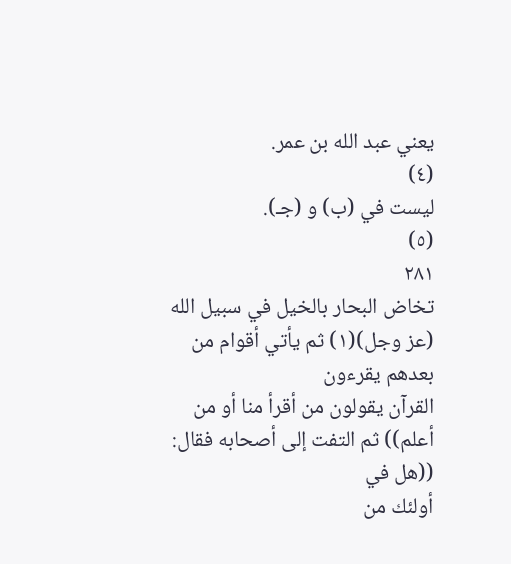يعني عبد الله بن عمر.
(٤)
ليست في (ب) و (جـ).
(٥)
٢٨١
تخاض البحار بالخيل في سبيل الله (عز وجل)(١) ثم يأتي أقوام من بعدهم يقرءون
القرآن يقولون من أقرأ منا أو من أعلم)) ثم التفت إلى أصحابه فقال: ((هل في
أولئك من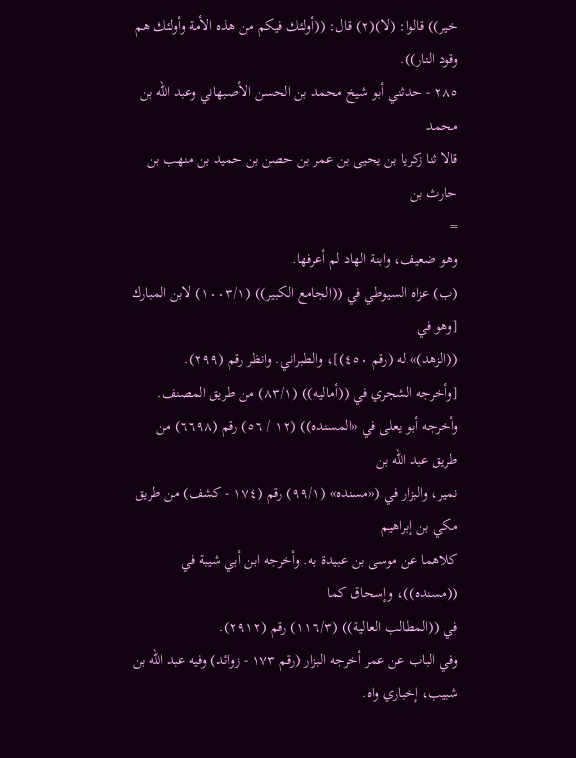خير)) قالوا: (لا)(٢) قال: ((أولئك فيكم من هذه الأمة وأولئك هم
وقود النار)).
٢٨٥ - حدثني أبو شيخ محمد بن الحسن الأصبهاني وعبد الله بن محمد
قالا ثنا زكريا بن يحيى بن عمر بن حصن بن حميد بن منهب بن حارث بن
=
وهو ضعيف، وابنة الهاد لم أعرفها.
(ب) عزاه السيوطي في ((الجامع الكبير)) (١٠٠٣/١) لابن المبارك [وهو في
((الزهد)» له (رقم ٤٥٠)]، والطبراني. وانظر رقم (٢٩٩).
[وأخرجه الشجري في ((أماليه)) (٨٣/١) من طريق المصنف.
وأخرجه أبو يعلى في «المسنده)) (١٢ / ٥٦) رقم (٦٦٩٨) من طريق عبد الله بن
نمير، والبزار في («مسنده» (٩٩/١) رقم (١٧٤ - كشف) من طريق مكي بن إبراهيم
كلاهما عن موسى بن عبيدة به. وأخرجه ابن أبي شيبة في ((مسنده))، وإسحاق كما
في ((المطالب العالية)) (١١٦/٣) رقم (٢٩١٢).
وفي الباب عن عمر أخرجه البزار (رقم ١٧٣ - زوائد) وفيه عبد الله بن
شبيب، إخباري واه.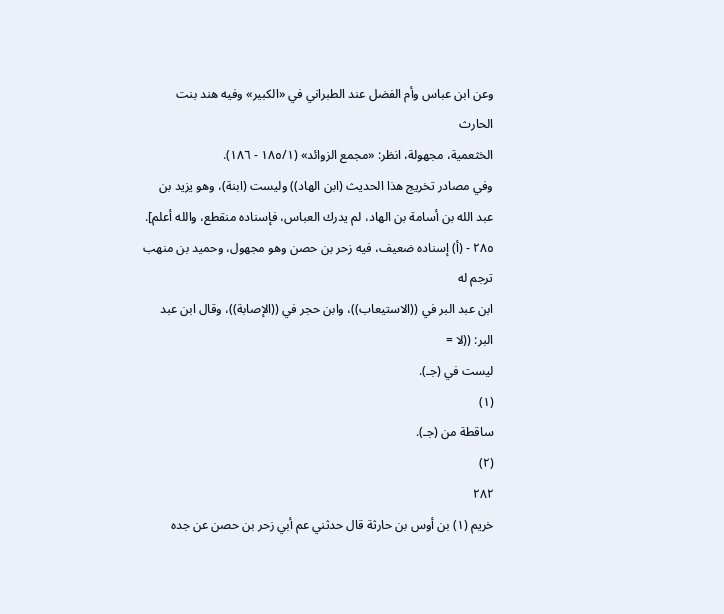وعن ابن عباس وأم الفضل عند الطبراني في «الكبير» وفيه هند بنت الحارث
الخثعمية، مجهولة، انظر: «مجمع الزوائد» (١٨٥/١ - ١٨٦).
وفي مصادر تخريج هذا الحديث (ابن الهاد)) وليست (ابنة)، وهو يزيد بن
عبد الله بن أسامة بن الهاد، لم يدرك العباس، فإسناده منقطع، والله أعلم].
٢٨٥ - (أ) إسناده ضعيف، فيه زحر بن حصن وهو مجهول، وحميد بن منهب ترجم له
ابن عبد البر في ((الاستيعاب))، وابن حجر في ((الإصابة))، وقال ابن عبد البر: ((لا =
لیست في (جـ).
(١)
ساقطة من (جـ).
(٢)
٢٨٢
خريم (١) بن أوس بن حارثة قال حدثني عم أبي زحر بن حصن عن جده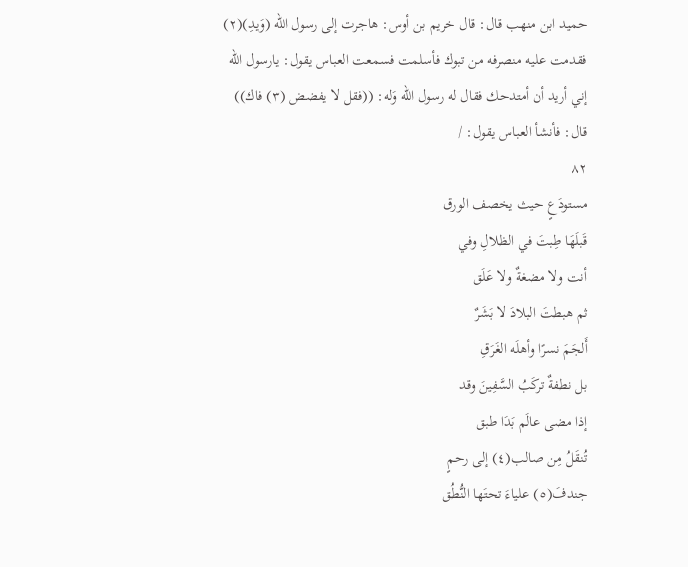حميد ابن منهب قال: قال خريم بن أوس: هاجرت إلى رسول الله (وَيدِ)(٢)
فقدمت عليه منصرفه من تبوك فأسلمت فسمعت العباس يقول: يارسول الله
إني أريد أن أمتدحك فقال له رسول الله وَله: ((فقل لا يفضض (٣) فاك))
قال: فأنشأ العباس یقول: /
٨٢
مستودَعٍ حيث يخصف الورق
قَبلَهَا طِبتَ في الظلالِ وفي
أنت ولا مضغةٌ ولا عَلَق
ثم هبطتَ البلادَ لا بَشَرٌ
أَلجَمَ نسرًا وأهلَه الغَرَقِ
بل نطفةٌ تركَبُ السَّفِينَ وقد
إذا مضى عالَم بَدَا طبق
تُنقَلُ مِن صالب(٤) إلى رحمٍ
جندفَ(٥) علياءَ تحتَها النُّطُق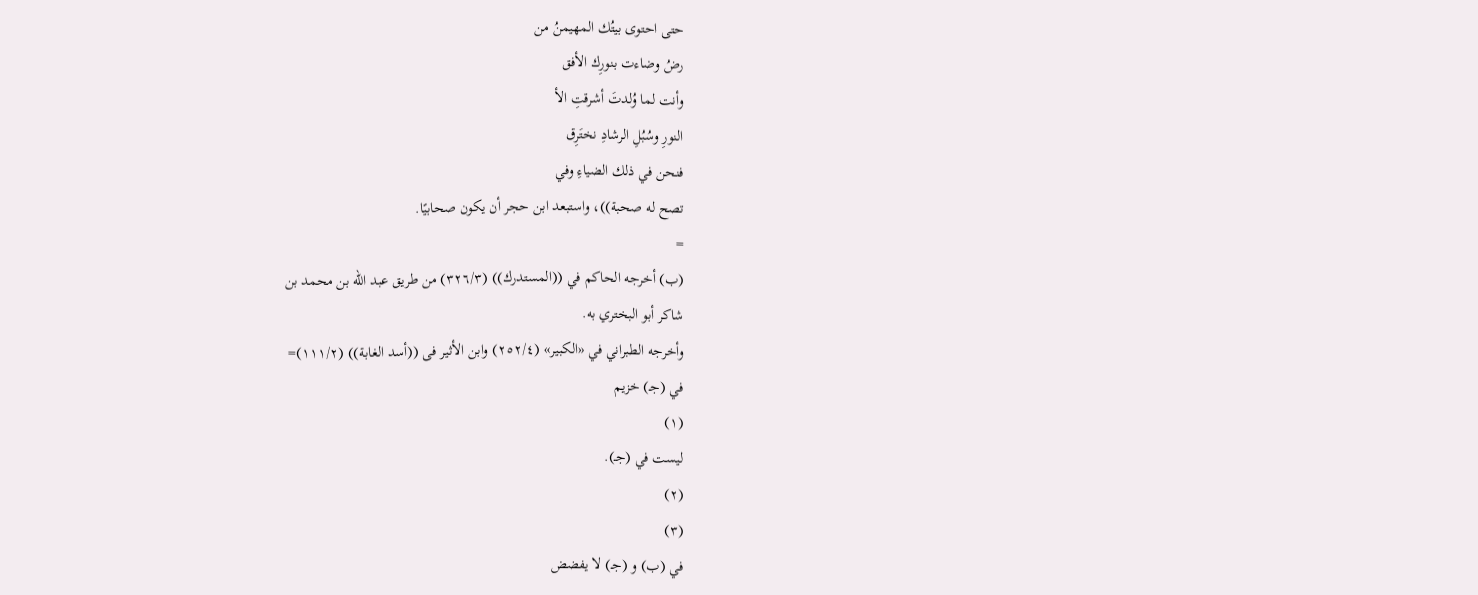حتى احتوى بيتُك المهيمنُ من
رضُ وضاءت بنورِك الأفق
وأنت لما وُلدتَ أشرقتِ الأ
النورِ وسُبُلِ الرشادِ نختَرِق
فنحن في ذلك الضياءِ وفي
تصح له صحبة))، واستبعد ابن حجر أن يكون صحابيًا.
=
(ب) أخرجه الحاكم في ((المستدرك)) (٣٢٦/٣) من طريق عبد الله بن محمد بن
شاکر أبو البختري به.
وأخرجه الطبراني في «الكبير» (٢٥٢/٤) وابن الأثير فى ((أسد الغابة)) (١١١/٢)=
في (جـ) خزيم
(١)
ليست في (جـ).
(٢)
(٣)
في (ب) و (جـ) لا يفضض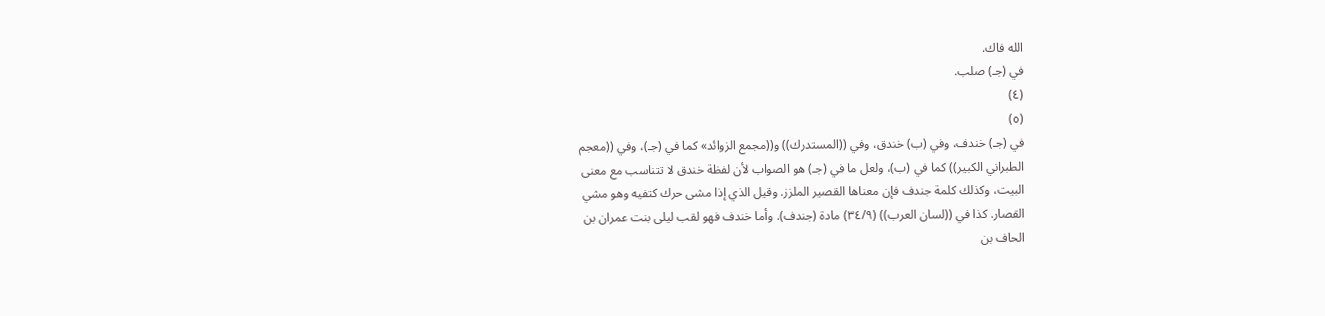الله فاك.
في (جـ) صلب.
(٤)
(٥)
في (جـ) خندف، وفي (ب) خندق، وفي ((المستدرك)) و((مجمع الزوائد» كما في (جـ)، وفي ((معجم
الطبراني الكبير)) كما في (ب)، ولعل ما في (جـ) هو الصواب لأن لفظة خندق لا تتناسب مع معنى
البيت، وكذلك كلمة جندف فإن معناها القصير الملزز. وقيل الذي إذا مشى حرك كتفيه وهو مشي
القصار. كذا في ((لسان العرب)) (٣٤/٩) مادة (جندف). وأما خندف فهو لقب ليلى بنت عمران بن
الحاف بن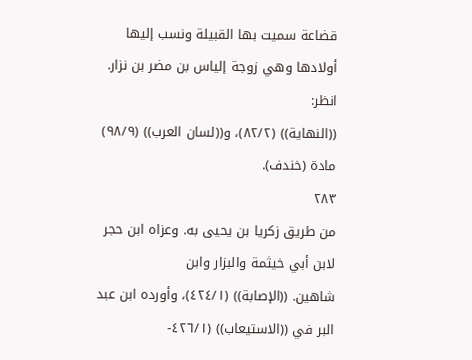قضاعة سميت بها القبيلة ونسب إليها أولادها وهي زوجة إلياس بن مضر بن نزار. انظر:
((النهاية)) (٨٢/٢)، و((لسان العرب)) (٩٨/٩) مادة (خندف).
٢٨٣
من طريق زكريا بن يحيى به. وعزاه ابن حجر لابن أبي خيثمة والبزار وابن
شاهين. ((الإصابة)) (٤٢٤/١)، وأورده ابن عبد البر في ((الاستيعاب)) (٤٢٦/١-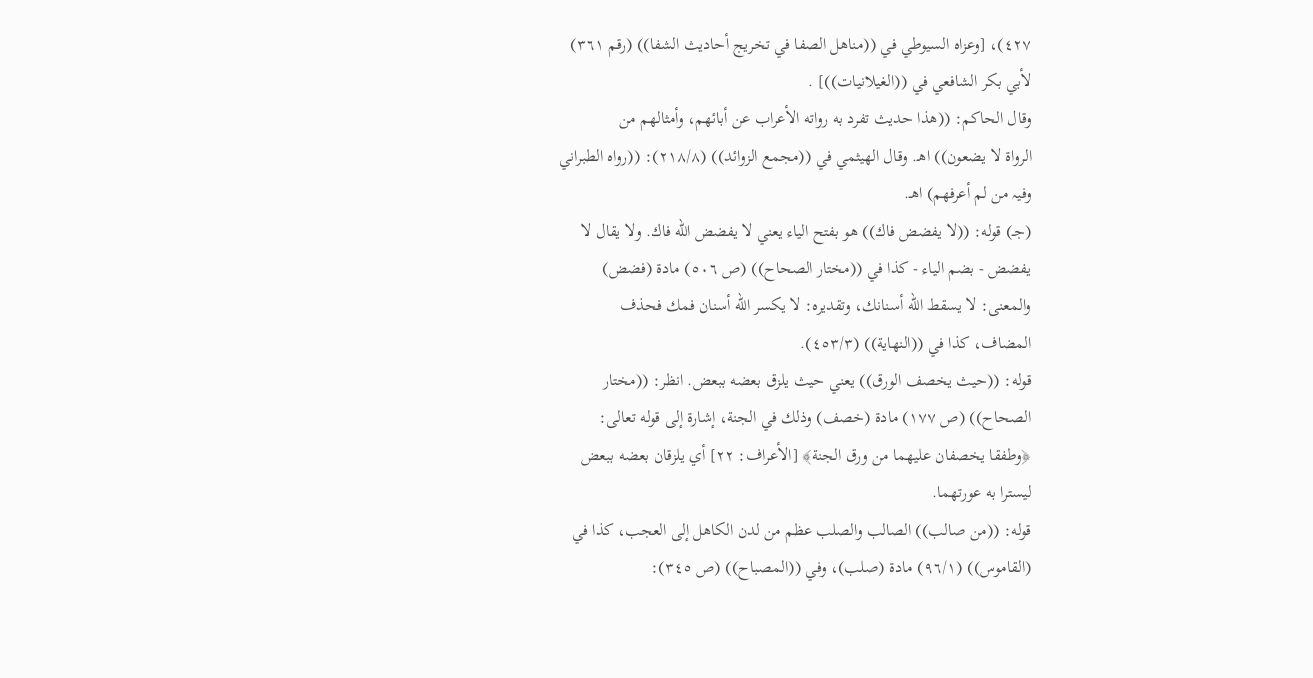٤٢٧)، [وعزاه السيوطي في ((مناهل الصفا في تخريج أحاديث الشفا)) (رقم ٣٦١)
لأبي بكر الشافعي في ((الغيلانيات))] .
وقال الحاكم: ((هذا حديث تفرد به رواته الأعراب عن أبائهم، وأمثالهم من
الرواة لا يضعون)) اهـ. وقال الهيثمي في ((مجمع الزوائد)) (٢١٨/٨): ((رواه الطبراني
وفیہ من لم أعرفھم) اهـ.
(جـ) قوله: ((لا يفضض فاك)) هو بفتح الياء يعني لا يفضض الله فاك. ولا يقال لا
يفضض - بضم الياء - كذا في ((مختار الصحاح)) (ص ٥٠٦) مادة (فضض)
والمعنى: لا يسقط الله أسنانك، وتقديره: لا يكسر الله أسنان فمك فحذف
المضاف، كذا في ((النهاية)) (٤٥٣/٣).
قوله: ((حيث يخصف الورق)) يعني حيث يلزق بعضه ببعض. انظر: ((مختار
الصحاح)) (ص ١٧٧) مادة (خصف) وذلك في الجنة، إشارة إلى قوله تعالى:
﴿وطفقا يخصفان عليهما من ورق الجنة﴾ [الأعراف: ٢٢] أي يلزقان بعضه ببعض
ليسترا به عورتهما.
قوله: ((من صالب)) الصالب والصلب عظم من لدن الكاهل إلى العجب، كذا في
(القاموس)) (٩٦/١) مادة (صلب)، وفي ((المصباح)) (ص ٣٤٥):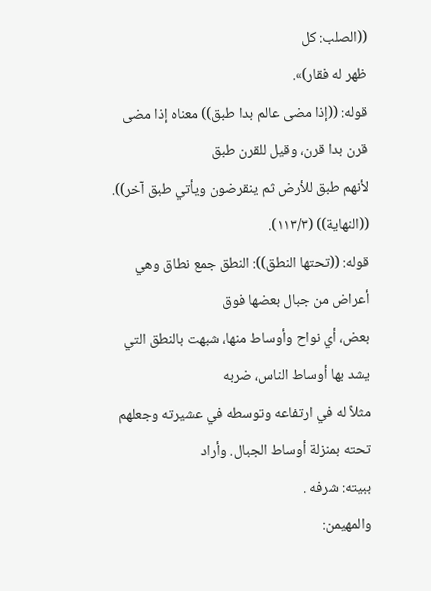((الصلب: كل
ظهر له فقار)».
قوله: ((إذا مضى عالم بدا طبق)) معناه إذا مضى قرن بدا قرن، وقيل للقرن طبق
لأنهم طبق للأرض ثم ينقرضون ويأتي طبق آخر)). ((النهاية)) (١١٣/٣).
قوله: ((تحتها النطق)): النطق جمع نطاق وهي أعراض من جبال بعضها فوق
بعض، أي نواح وأوساط منها، شبهت بالنطق التي يشد بها أوساط الناس، ضربه
مثلاً له في ارتفاعه وتوسطه في عشيرته وجعلهم تحته بمنزلة أوساط الجبال. وأراد
ببيته: شرفه .
والمهيمن: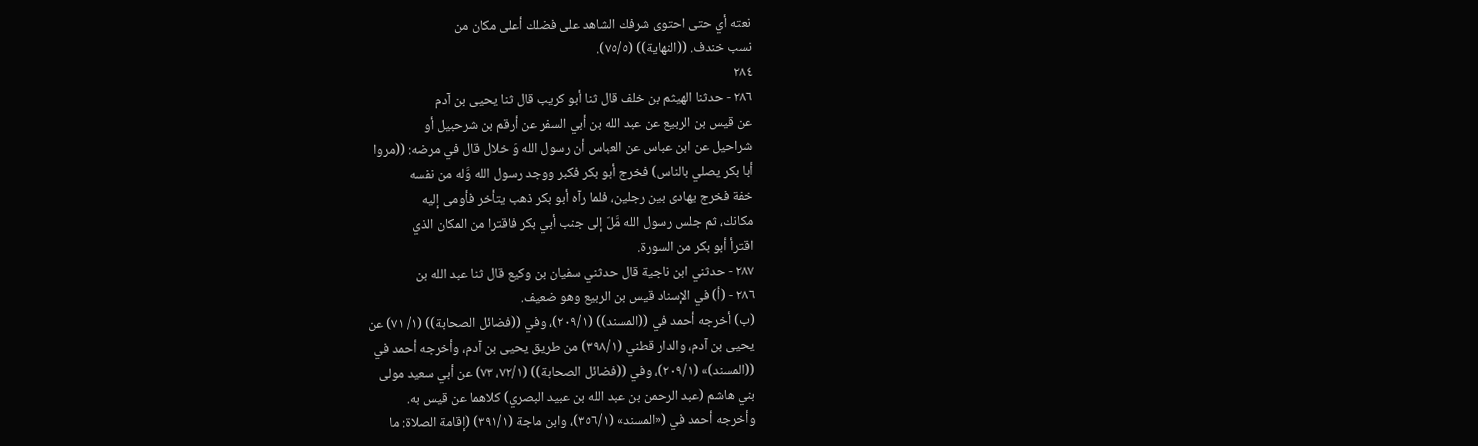نعته أي حتى احتوى شرفك الشاهد على فضلك أعلى مكان من
نسب خندف. ((النهاية)) (٧٥/٥).
٢٨٤
٢٨٦ - حدثنا الهيثم بن خلف قال ثنا أبو كريب قال ثنا يحيى بن آدم
عن قيس بن الربيع عن عبد الله بن أبي السفر عن أرقم بن شرحبيل أو
شراحيل عن ابن عباس عن العباس أن رسول الله وَ خلال قال في مرضه: ((مروا
أبا بكر يصلي بالناس) فخرج أبو بكر فكبر ووجد رسول الله وَّله من نفسه
خفة فخرج يهادى بين رجلين، فلما رآه أبو بكر ذهب يتأخر فأومى إليه
مكانك، ثم جلس رسول الله مَّلّ إلى جنب أبي بكر فاقترا من المكان الذي
اقترأ أبو بكر من السورة.
٢٨٧ - حدثني ابن ناجية قال حدثني سفيان بن وكيع قال ثنا عبد الله بن
٢٨٦ - (أ) في الإسناد قيس بن الربيع وهو ضعيف.
(ب) أخرجه أحمد في ((المسند)) (٢٠٩/١)، وفي ((فضائل الصحابة)) (١/ ٧١) عن
يحيى بن آدم، والدار قطني (٣٩٨/١) من طريق يحيى بن آدم، وأخرجه أحمد في
((المسند)» (٢٠٩/١)، وفي ((فضائل الصحابة)) (٧٢/١، ٧٣) عن أبي سعيد مولى
بني هاشم (عبد الرحمن بن عبد الله بن عبيد البصري) كلاهما عن قیس به.
وأخرجه أحمد في («المسند» (٣٥٦/١)، وابن ماجة (٣٩١/١) (إقامة الصلاة: ما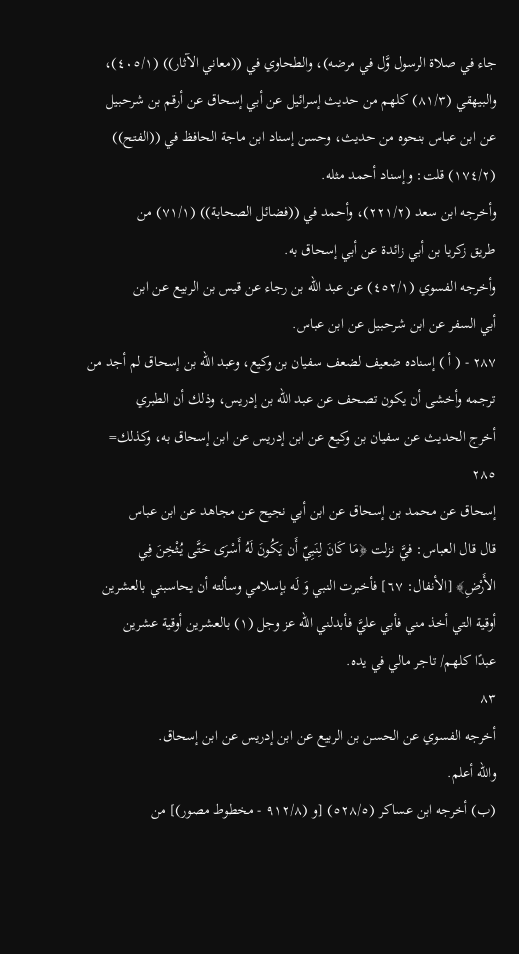جاء في صلاة الرسول وَّل في مرضه)، والطحاوي في ((معاني الآثار)) (٤٠٥/١)،
والبيهقي (٨١/٣) كلهم من حديث إسرائيل عن أبي إسحاق عن أرقم بن شرحبيل
عن ابن عباس بنحوه من حديث، وحسن إسناد ابن ماجة الحافظ في ((الفتح))
(١٧٤/٢) قلت: وإسناد أحمد مثله.
وأخرجه ابن سعد (٢٢١/٢)، وأحمد في ((فضائل الصحابة)) (٧١/١) من
طريق زكريا بن أبي زائدة عن أبي إسحاق به.
وأخرجه الفسوي (٤٥٢/١) عن عبد الله بن رجاء عن قيس بن الربيع عن ابن
أبي السفر عن ابن شرحبيل عن ابن عباس.
٢٨٧ - ( أ ) إسناده ضعيف لضعف سفيان بن وكيع، وعبد الله بن إسحاق لم أجد من
ترجمه وأخشى أن يكون تصحف عن عبد الله بن إدريس، وذلك أن الطبري
أخرج الحديث عن سفيان بن وكيع عن ابن إدريس عن ابن إسحاق به، وكذلك=
٢٨٥
إسحاق عن محمد بن إسحاق عن ابن أبي نجيح عن مجاهد عن ابن عباس
قال قال العباس: فيَّ نزلت ﴿مَا كَانَ لِنَبِيّ أَن يَكُونَ لَهُ أَسْرَى حَتَّى يُثْخِنَ فِي
الأَرْضِ﴾ [الأنفال: ٦٧] فأخبرت النبي وَ لَه بإسلامي وسألته أن يحاسبني بالعشرين
أوقية التي أخذ مني فأبي عليَّ فأبدلني الله عز وجل (١) بالعشرين أوقية عشرين
عبدًا كلهم/ تاجر مالي في يده.
٨٣
أخرجه الفسوي عن الحسن بن الربيع عن ابن إدريس عن ابن إسحاق.
والله أعلم.
(ب) أخرجه ابن عساكر (٥٢٨/٥) [و (٩١٢/٨ - مخطوط مصور)] من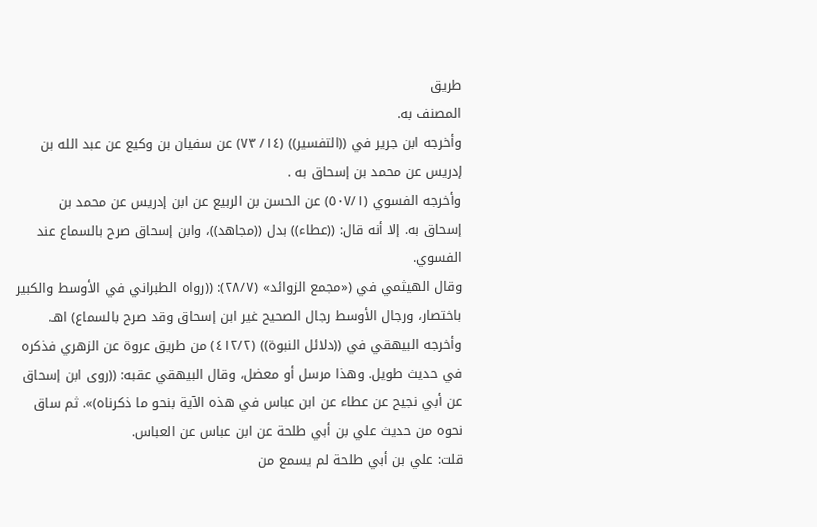طريق
المصنف به.
وأخرجه ابن جرير في ((التفسير)) (١٤/ ٧٣) عن سفيان بن وكيع عن عبد الله بن
إدریس عن محمد بن إسحاق به .
وأخرجه الفسوي (٥٠٧/١) عن الحسن بن الربيع عن ابن إدريس عن محمد بن
إسحاق به. إلا أنه قال: ((عطاء)) بدل ((مجاهد))، وابن إسحاق صرح بالسماع عند
الفسوي.
وقال الهيثمي في («مجمع الزوائد» (٢٨/٧): ((رواه الطبراني في الأوسط والكبير
باختصار، ورجال الأوسط رجال الصحيح غير ابن إسحاق وقد صرح بالسماع) اهـ.
وأخرجه البيهقي في ((دلائل النبوة)) (٤١٢/٢) من طريق عروة عن الزهري فذكره
في حديث طويل. وهذا مرسل أو معضل، وقال البيهقي عقبه: ((روى ابن إسحاق
عن أبي نجيح عن عطاء عن ابن عباس في هذه الآية بنحو ما ذكرناه)». ثم ساق
نحوه من حديث علي بن أبي طلحة عن ابن عباس عن العباس.
قلت: علي بن أبي طلحة لم يسمع من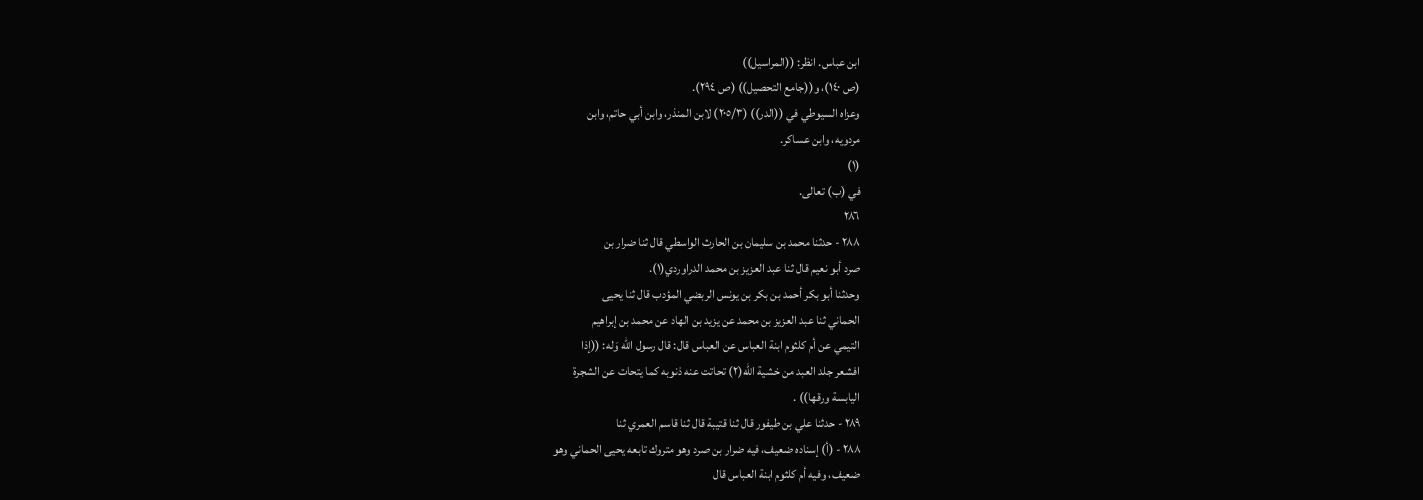ابن عباس. انظر: ((المراسيل))
(ص ١٤٠)، و((جامع التحصيل)) (ص ٢٩٤).
وعزاه السيوطي في ((الدر)) (٢٠٥/٣) لابن المنذر، وابن أبي حاتم، وابن
مردویه، وابن عساكر.
(١)
في (ب) تعالی.
٢٨٦
٢٨٨ - حدثنا محمد بن سليمان بن الحارث الواسطي قال ثنا ضرار بن
صرد أبو نعيم قال ثنا عبد العزيز بن محمد الدراوردي(١).
وحدثنا أبو بكر أحمد بن بكر بن يونس الربضي المؤدب قال ثنا يحيى
الحماني ثنا عبد العزيز بن محمد عن يزيد بن الهاد عن محمد بن إبراهيم
التيمي عن أم كلثوم ابنة العباس عن العباس قال: قال رسول الله وَله: ((إذا
افشعر جلد العبد من خشية الله(٢) تحاتت عنه ذنوبه كما يتحات عن الشجرة
اليابسة ورقها)) .
٢٨٩ - حدثنا علي بن طيفور قال ثنا قتيبة قال ثنا قاسم العمري ثنا
٢٨٨ - (أ) إسناده ضعيف، فيه ضرار بن صرد وهو متروك تابعه يحيى الحماني وهو
ضعيف، وفيه أم كلثوم ابنة العباس قال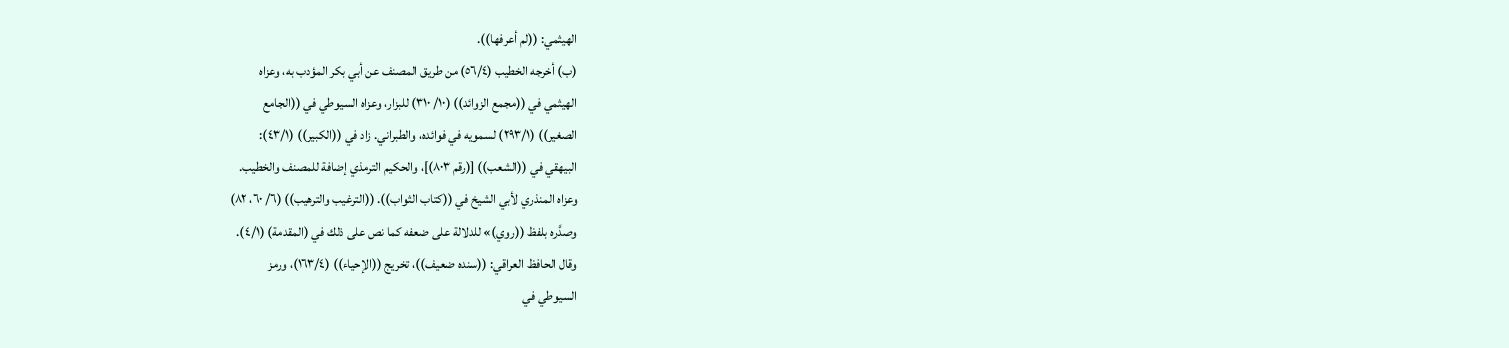الهيثمي: ((لم أعرفها)).
(ب) أخرجه الخطيب (٥٦/٤) من طريق المصنف عن أبي بكر المؤدب به، وعزاه
الهيثمي في ((مجمع الزوائد)) (١٠/ ٣١٠) للبزار، وعزاه السيوطي في ((الجامع
الصغير)) (٢٩٣/١) لسمويه في فوائده، والطبراني. زاد في ((الكبير)) (٤٣/١):
البيهقي في ((الشعب)) [(رقم ٨٠٣)]، والحكيم الترمذي إضافة للمصنف والخطيب.
وعزاه المنذري لأبي الشيخ في ((كتاب الثواب)). ((الترغيب والترهيب)) (٦/ ٦٠، ٨٢)
وصدَّره بلفظ ((روي)» للدلالة على ضعفه كما نص على ذلك في (المقدمة) (٤/١).
وقال الحافظ العراقي: ((سنده ضعيف))، تخريج ((الإحياء)) (١٦٣/٤)، ورمز
السيوطي في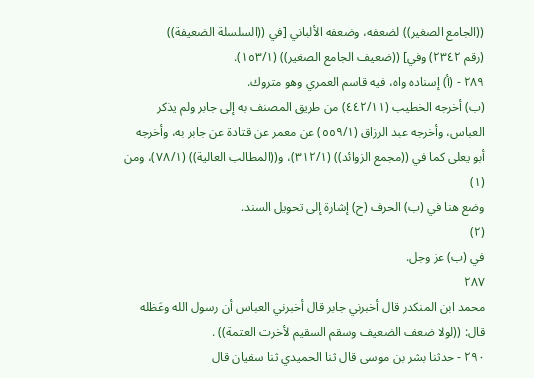((الجامع الصغير)) لضعفه، وضعفه الألباني [في ((السلسلة الضعيفة))
(رقم ٢٣٤٢) وفي] ((ضعيف الجامع الصغير)) (١٥٣/١).
٢٨٩ - (أ) إسناده واه، فيه قاسم العمري وهو متروك.
(ب) أخرجه الخطيب (٤٤٢/١١) من طريق المصنف به إلى جابر ولم يذكر
العباس، وأخرجه عبد الرزاق (٥٥٩/١) عن معمر عن قتادة عن جابر به، وأخرجه
أبو يعلى كما في ((مجمع الزوائد)) (٣١٢/١)، و((المطالب العالية)) (٧٨/١)، ومن
(١)
وضع هنا في (ب) الحرف (ح) إشارة إلى تحويل السند.
(٢)
في (ب) عز وجل.
٢٨٧
محمد ابن المنكدر قال أخبرني جابر قال أخبرني العباس أن رسول الله وعَظله
قال: ((لولا ضعف الضعيف وسقم السقيم لأخرت العتمة)) .
٢٩٠ - حدثنا بشر بن موسى قال ثنا الحميدي ثنا سفيان قال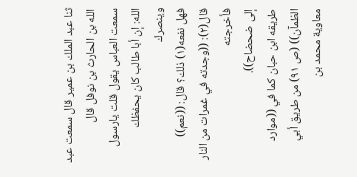ثنا عبد الملك بن عمير قال سمعت عبد الله بن الحارث بن نوفل قال
سمعت العباس يقول قلت يارسول الله: إن أبا طالب كان يحفظك وينصرك
فهل نفعه(١) ذلك؟ قال: ((نعم)) قال(٢): ((وجدته في غمرات من النار فأخرجته
إلی ضحضاح)).
طريقه ابن حبان كما في ((موارد الظمآن)) (ص ٩١) من طريق أبي معاوية محمد بن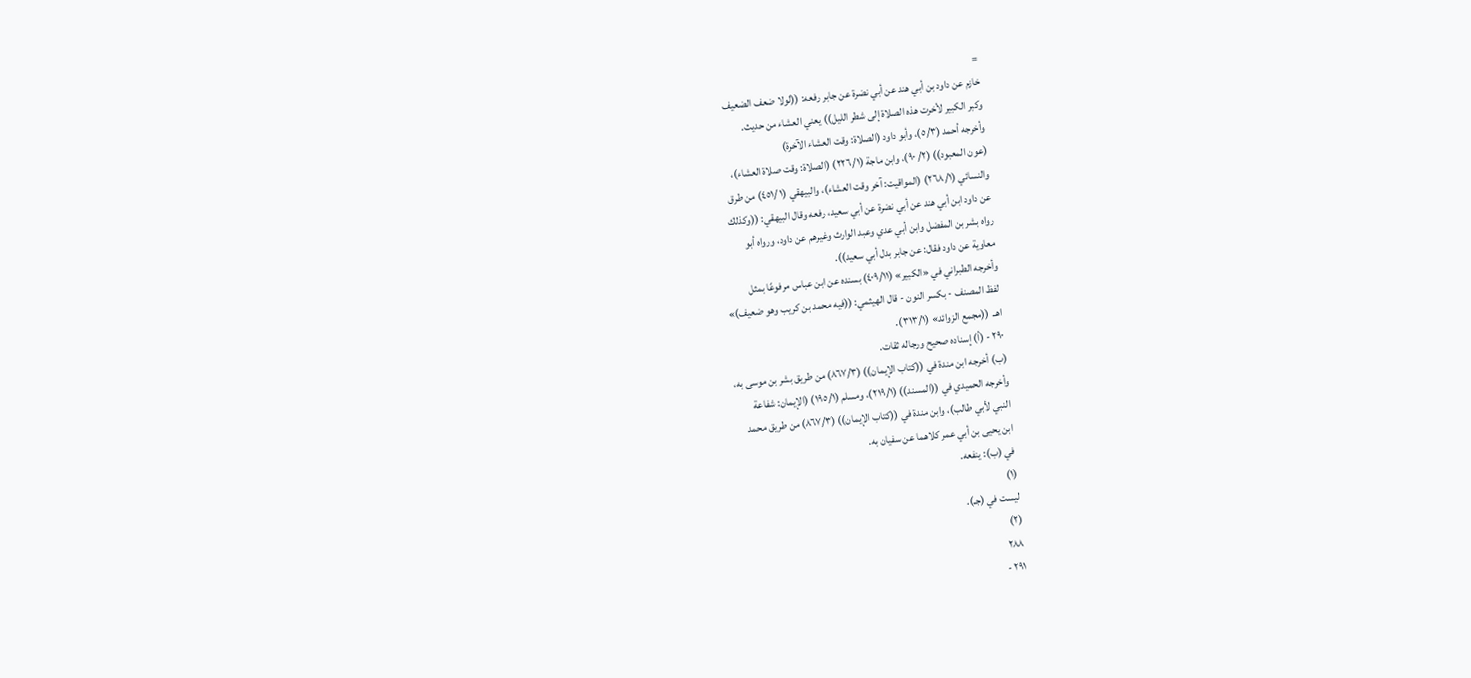=
خازم عن داود بن أبي هند عن أبي نضرة عن جابر رفعه: ((لولا ضعف الضعيف
وكبر الكبير لأخرت هذه الصلاة إلى شطر الليل)) يعني العشاء من حديث.
وأخرجه أحمد (٥/٣)، وأبو داود (الصلاة: وقت العشاء الآخرة)
(عون المعبود)) (٢/ ٩٠)، وابن ماجة (٢٢٦/١) (الصلاة: وقت صلاة العشاء)،
والنسائي (٢٦٨/١) (المواقيت: آخر وقت العشاء)، والبيهقي (١ /٤٥١) من طرق
عن داود ابن أبي هند عن أبي نضرة عن أبي سعيد، رفعه وقال البيهقي: ((وكذلك
رواه بشر بن المفضل وابن أبي عدي وعبد الوارث وغيرهم عن داود، ورواه أبو
معاوية عن داود فقال: عن جابر بدل أبي سعيد)).
وأخرجه الطبراني في «الكبير» (٤٠٩/١١) بسنده عن ابن عباس مرفوعًا بمثل
لفظ المصنف - بكسر النون - قال الهيثمي: ((فيه محمد بن كريب وهو ضعيف)»
اهـ. ((مجمع الزوائد» (٣١٣/١).
٢٩٠ - (أ) إسناده صحيح ورجاله ثقات.
(ب) أخرجه ابن مندة في ((كتاب الإيمان)) (٨٦٧/٣) من طريق بشر بن موسى به،
وأخرجه الحميدي في ((المسند)) (٢١٩/١)، ومسلم (١٩٥/١) (الإيمان: شفاعة
النبي لأبي طالب)، وابن مندة في ((كتاب الإيمان)) (٨٦٧/٣) من طريق محمد
ابن يحيى بن أبي عمر كلاهما عن سفيان به.
في (ب): ينفعه.
(١)
ليست في (جـ).
(٢)
٢٨٨
٢٩١ -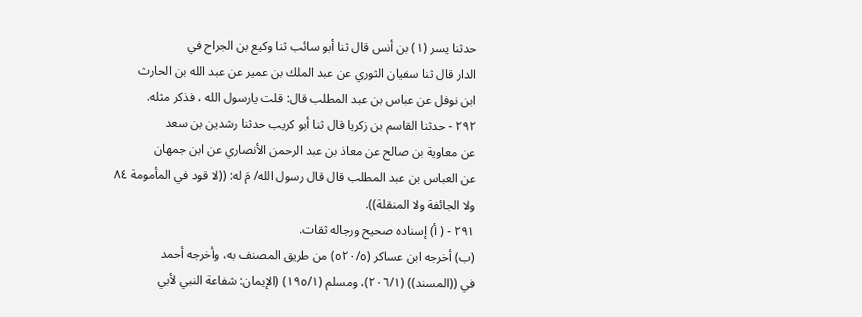حدثنا يسر (١) بن أنس قال ثنا أبو سائب ثنا وكيع بن الجراح في
الدار قال ثنا سفيان الثوري عن عبد الملك بن عمير عن عبد الله بن الحارث
ابن نوفل عن عباس بن عبد المطلب قال: قلت يارسول الله ، فذكر مثله.
٢٩٢ - حدثنا القاسم بن زكريا قال ثنا أبو كريب حدثنا رشدين بن سعد
عن معاوية بن صالح عن معاذ بن عبد الرحمن الأنصاري عن ابن جمهان
عن العباس بن عبد المطلب قال قال رسول الله/ مَ له: ((لا قود في المأمومة ٨٤
ولا الجائفة ولا المنقلة)).
٢٩١ - ( أ) إسناده صحيح ورجاله ثقات.
(ب) أخرجه ابن عساكر (٥٢٠/٥) من طريق المصنف به، وأخرجه أحمد
في ((المسند)) (٢٠٦/١)، ومسلم (١٩٥/١) (الإيمان: شفاعة النبي لأبي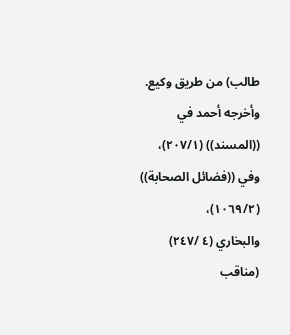طالب) من طريق وكيع.
وأخرجه أحمد في ((المسند)) (٢٠٧/١)، وفي ((فضائل الصحابة)) (١٠٦٩/٢)،
والبخاري (٤ /٢٤٧) (مناقب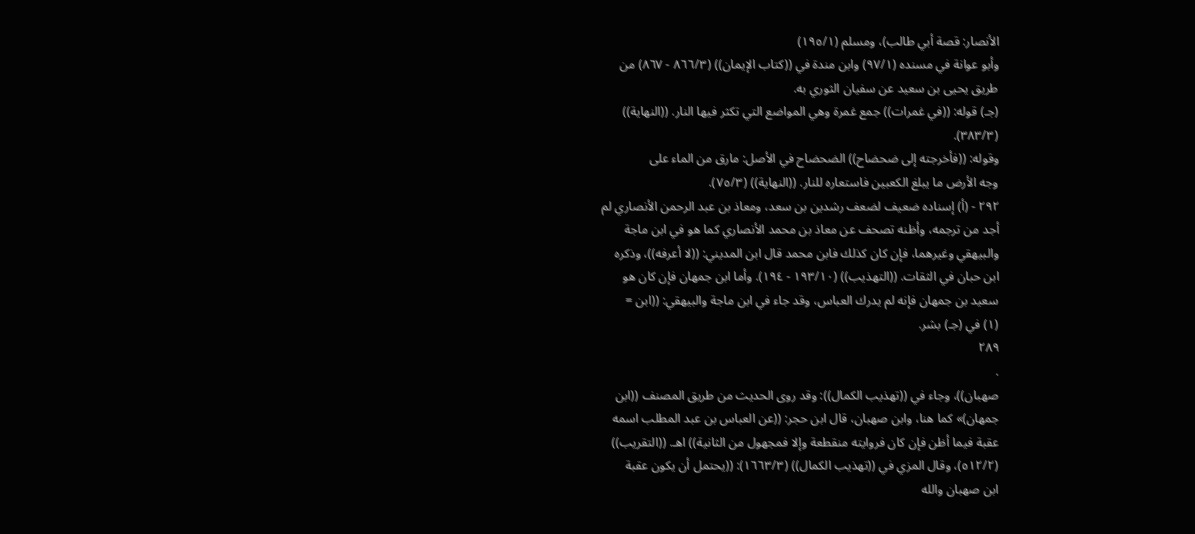الأنصار: قصة أبي طالب)، ومسلم (١٩٥/١)
وأبو عوانة في مسنده (٩٧/١) وابن مندة في ((كتاب الإيمان)) (٨٦٦/٣ - ٨٦٧) من
طريق يحيى بن سعيد عن سفيان الثوري به.
(جـ) قوله: ((في غمرات)) جمع غمرة وهي المواضع التي تكثر فيها النار. ((النهاية))
(٣٨٣/٣).
وقوله: ((فأخرجته إلى ضحضاح)) الضحضاح في الأصل: مارق من الماء على
وجه الأرض ما يبلغ الكعبين فاستعاره للنار. ((النهاية)) (٧٥/٣).
٢٩٢ - (أ) إسناده ضعيف لضعف رشدين بن سعد، ومعاذ بن عبد الرحمن الأنصاري لم
أجد من ترجمه، وأظنه تصحف عن معاذ بن محمد الأنصاري كما هو في ابن ماجة
والبيهقي وغيرهما، فإن كان كذلك فابن محمد قال ابن المديني: ((لا أعرفه))، وذكره
ابن حبان في الثقات. ((التهذيب)) (١٩٣/١٠ - ١٩٤). وأما ابن جمهان فإن كان هو
سعيد بن جمهان فإنه لم يدرك العباس، وقد جاء في ابن ماجة والبيهقي: ((ابن =
(١) في (جـ) بشر.
٢٨٩
.
صهبان))، وجاء في ((تهذيب الكمال)): وقد روى الحديث من طريق المصنف ((ابن
جمهان)» كما هنا، وابن صهبان، قال ابن حجر: ((عن العباس بن عبد المطلب اسمه
عقبة فيما أظن فإن كان فروايته منقطعة وإلا فمجهول من الثانية)) اهـ. ((التقريب))
(٥١٢/٢)، وقال المزي في ((تهذيب الكمال)) (١٦٦٣/٣): ((يحتمل أن يكون عقبة
ابن صھبان والله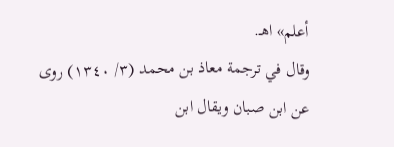أعلم» اهـ.
وقال في ترجمة معاذ بن محمد (٣/ ١٣٤٠) روى عن ابن صبان ويقال ابن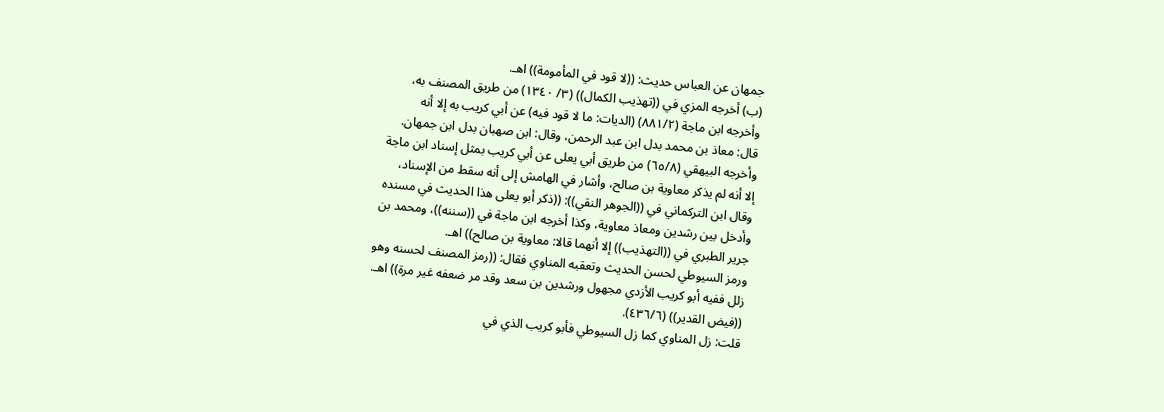جمهان عن العباس حديث: ((لا قود في المأمومة)) اهـ.
(ب) أخرجه المزي في ((تهذيب الكمال)) (٣/ ١٣٤٠) من طريق المصنف به،
وأخرجه ابن ماجة (٨٨١/٢) (الديات: ما لا قود فيه) عن أبي كريب به إلا أنه
قال: معاذ بن محمد بدل ابن عبد الرحمن، وقال: ابن صهبان بدل ابن جمهان.
وأخرجه البيهقي (٦٥/٨) من طريق أبي يعلى عن أبي كريب بمثل إسناد ابن ماجة
إلا أنه لم يذكر معاوية بن صالح، وأشار في الهامش إلى أنه سقط من الإسناد،
وقال ابن التركماني في ((الجوهر النقي)): ((ذكر أبو يعلى هذا الحديث في مسنده
وأدخل بين رشدين ومعاذ معاوية، وكذا أخرجه ابن ماجة في ((سننه))، ومحمد بن
جرير الطبري في ((التهذيب)) إلا أنهما قالا: معاوية بن صالح)) اهـ.
ورمز السيوطي لحسن الحديث وتعقبه المناوي فقال: ((رمز المصنف لحسنه وهو
زلل ففيه أبو كريب الأزدي مجهول ورشدين بن سعد وقد مر ضعفه غير مرة)) اهـ.
((فيض القدير)) (٤٣٦/٦).
قلت: زل المناوي كما زل السيوطي فأبو كريب الذي في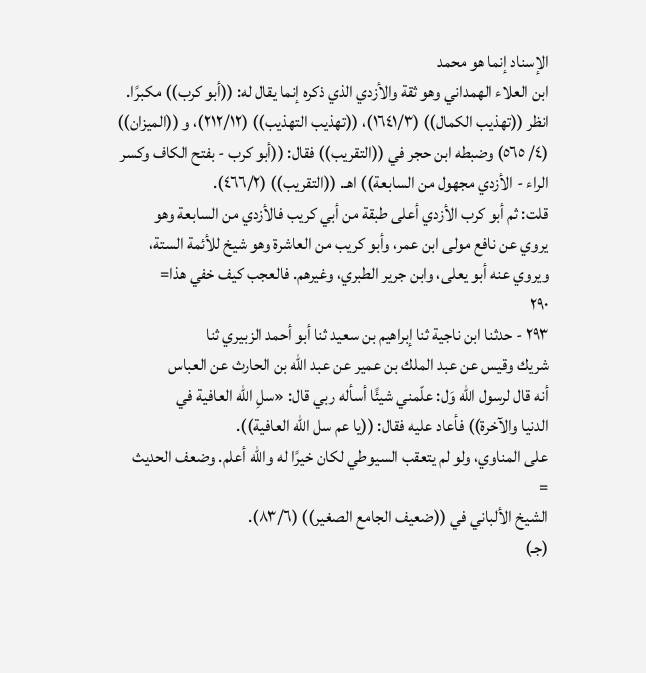الإسناد إنما هو محمد
ابن العلاء الهمداني وهو ثقة والأزدي الذي ذكره إنما يقال له: ((أبو کرب)) مكبرًا.
انظر ((تهذيب الكمال)) (١٦٤١/٣)، ((تهذيب التهذيب)) (٢١٢/١٢)، و ((الميزان))
(٤/ ٥٦٥) وضبطه ابن حجر في ((التقريب)) فقال: ((أبو كرب - بفتح الكاف وكسر
الراء - الأزدي مجهول من السابعة)) اهـ. ((التقريب)) (٤٦٦/٢).
قلت: ثم أبو كرب الأزدي أعلى طبقة من أبي كريب فالأزدي من السابعة وهو
يروي عن نافع مولى ابن عمر، وأبو كريب من العاشرة وهو شيخ للأئمة الستة،
ويروي عنه أبو يعلى، وابن جرير الطبري، وغيرهم. فالعجب كيف خفي هذا=
٢٩٠
٢٩٣ - حدثنا ابن ناجية ثنا إبراهيم بن سعيد ثنا أبو أحمد الزبيري ثنا
شريك وقيس عن عبد الملك بن عمير عن عبد الله بن الحارث عن العباس
أنه قال لرسول الله وَل: علّمني شيئًا أسأله ربي قال: «سلِ الله العافية في
الدنيا والآخرة)) فأعاد عليه فقال: ((يا عم سل الله العافية)).
على المناوي، ولو لم يتعقب السيوطي لكان خيرًا له والله أعلم. وضعف الحديث
=
الشيخ الألباني في ((ضعيف الجامع الصغير)) (٨٣/٦).
(جـ)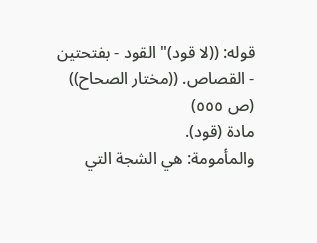قوله: ((لا قود)" القود - بفتحتين - القصاص. ((مختار الصحاح)) (ص ٥٥٥)
مادة (قود).
والمأمومة: هي الشجة التي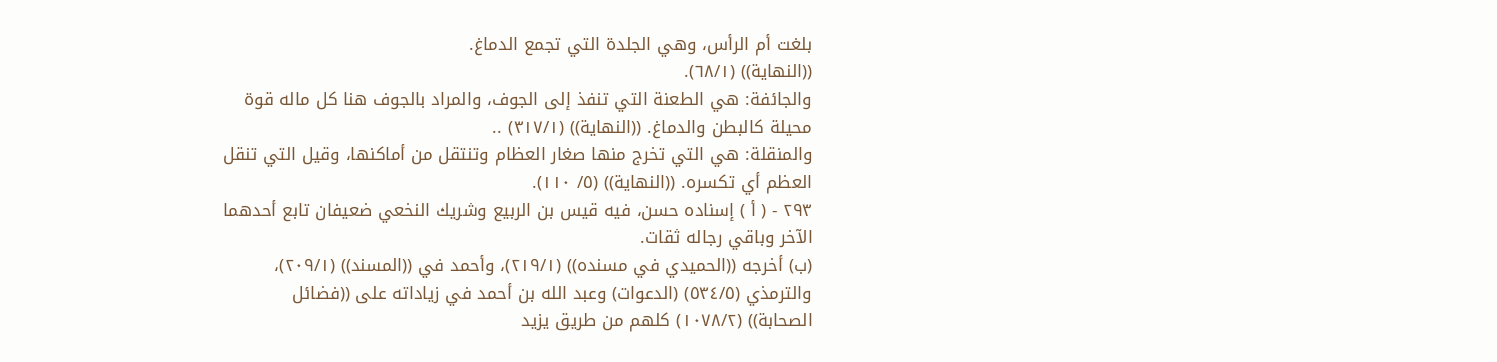بلغت أم الرأس، وهي الجلدة التي تجمع الدماغ.
((النهاية)) (٦٨/١).
والجائفة: هي الطعنة التي تنفذ إلى الجوف، والمراد بالجوف هنا كل ماله قوة
محيلة كالبطن والدماغ. ((النهاية)) (٣١٧/١) ..
والمنقلة: هي التي تخرج منها صغار العظام وتنتقل من أماكنها، وقيل التي تنقل
العظم أي تكسره. ((النهاية)) (٥/ ١١٠).
٢٩٣ - ( أ ) إسناده حسن، فيه قيس بن الربيع وشريك النخعي ضعيفان تابع أحدهما
الآخر وباقي رجاله ثقات.
(ب) أخرجه ((الحميدي في مسنده)) (٢١٩/١)، وأحمد في ((المسند)) (٢٠٩/١)،
والترمذي (٥٣٤/٥) (الدعوات) وعبد الله بن أحمد في زياداته على ((فضائل
الصحابة)) (١٠٧٨/٢) كلهم من طريق يزيد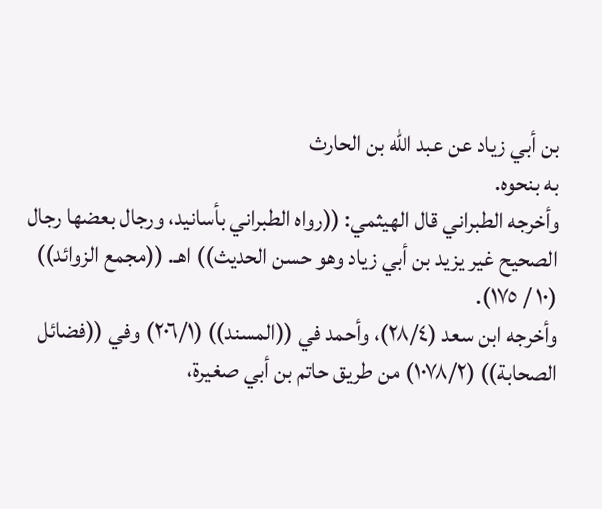بن أبي زياد عن عبد الله بن الحارث
به بنحوه.
وأخرجه الطبراني قال الهيثمي: ((رواه الطبراني بأسانيد، ورجال بعضها رجال
الصحيح غير يزيد بن أبي زياد وهو حسن الحديث)) اهـ. ((مجمع الزوائد))
(١٠ / ١٧٥).
وأخرجه ابن سعد (٢٨/٤)، وأحمد في ((المسند)) (٢٠٦/١) وفي ((فضائل
الصحابة)) (١٠٧٨/٢) من طريق حاتم بن أبي صغيرة،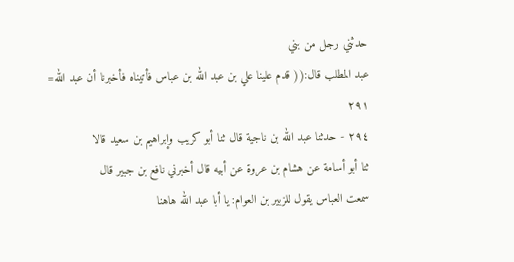حدثني رجل من بني
عبد المطلب قال:(( قدم علينا علي بن عبد الله بن عباس فأتيناه فأخبرنا أن عبد الله=
٢٩١
٢٩٤ - حدثنا عبد الله بن ناجية قال ثنا أبو كريب وإبراهيم بن سعيد قالا
ثنا أبو أسامة عن هشام بن عروة عن أبيه قال أخبرني نافع بن جبير قال
سمعت العباس يقول للزبير بن العوام: يا أبا عبد الله هاهنا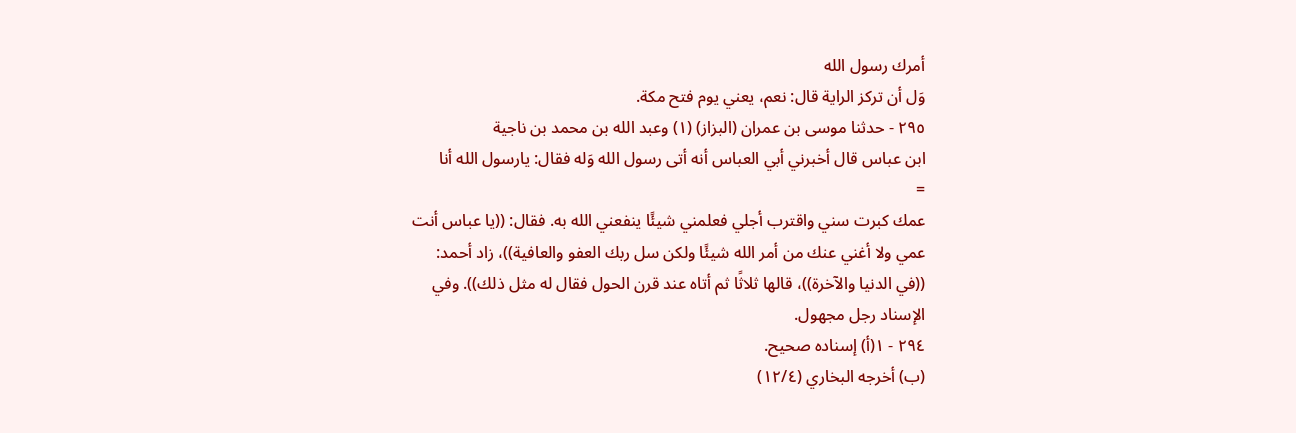أمرك رسول الله
وَل أن تركز الراية قال: نعم، يعني يوم فتح مكة.
٢٩٥ - حدثنا موسى بن عمران (البزاز) (١) وعبد الله بن محمد بن ناجية
ابن عباس قال أخبرني أبي العباس أنه أتى رسول الله وَله فقال: يارسول الله أنا
=
عمك كبرت سني واقترب أجلي فعلمني شيئًا ينفعني الله به. فقال: ((يا عباس أنت
عمي ولا أغني عنك من أمر الله شيئًا ولكن سل ربك العفو والعافية))، زاد أحمد:
((في الدنيا والآخرة))، قالها ثلاثًا ثم أتاه عند قرن الحول فقال له مثل ذلك)). وفي
الإسناد رجل مجهول.
٢٩٤ - ١(أ) إسناده صحيح.
(ب) أخرجه البخاري (١٢/٤)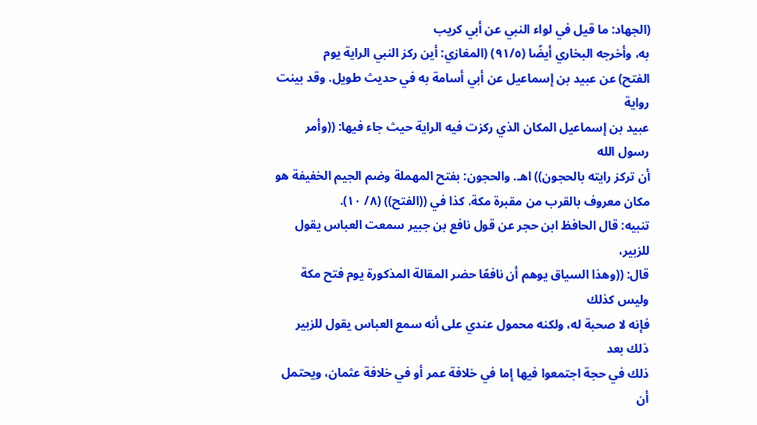(الجهاد: ما قيل في لواء النبي عن أبي كريب
به، وأخرجه البخاري أيضًا (٩١/٥) (المغازي: أين ركز النبي الراية يوم
الفتح) عن عبيد بن إسماعيل عن أبي أسامة به في حديث طويل. وقد بينت رواية
عبيد بن إسماعيل المكان الذي ركزت فيه الراية حيث جاء فيها: ((وأمر رسول الله
أن تركز رايته بالحجون)) اهـ. والحجون: بفتح المهملة وضم الجيم الخفيفة هو
مكان معروف بالقرب من مقبرة مكة. كذا في ((الفتح)) (٨/ ١٠).
تنبيه: قال الحافظ ابن حجر عن قول نافع بن جبير سمعت العباس يقول للزبير،
قال: ((وهذا السياق يوهم أن نافعًا حضر المقالة المذكورة يوم فتح مكة وليس كذلك
فإنه لا صحبة له، ولكنه محمول عندي على أنه سمع العباس يقول للزبير ذلك بعد
ذلك في حجة اجتمعوا فيها إما في خلافة عمر أو في خلافة عثمان، ويحتمل أن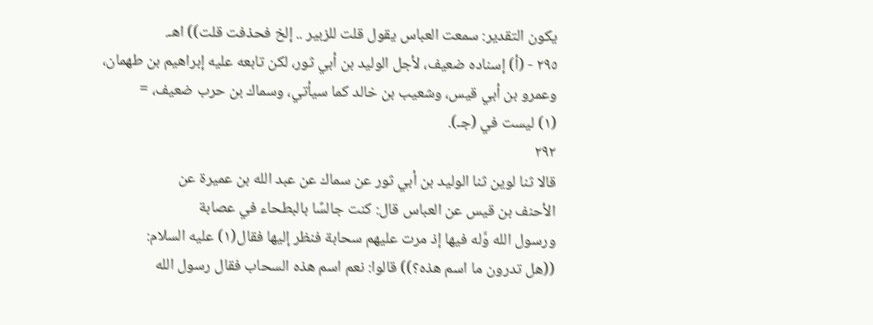يكون التقدير: سمعت العباس يقول قلت للزبير .. إلخ فحذفت قلت)) اهـ.
٢٩٥ - (أ) إسناده ضعيف، لأجل الوليد بن أبي ثور، لكن تابعه عليه إبراهيم بن طهمان،
وعمرو بن أبي قيس، وشعيب بن خالد كما سيأتي، وسماك بن حرب ضعيف، =
(١) ليست في (جـ).
٢٩٢
قالا ثنا لوين ثنا الوليد بن أبي ثور عن سماك عن عبد الله بن عميرة عن
الأحنف بن قيس عن العباس قال: كنت جالسًا بالبطحاء في عصابة
ورسول الله وَّله فيها إذ مرت عليهم سحابة فنظر إليها فقال(١) عليه السلام:
((هل تدرون ما اسم هذه؟)) قالوا: نعم اسم هذه السحاب فقال رسول الله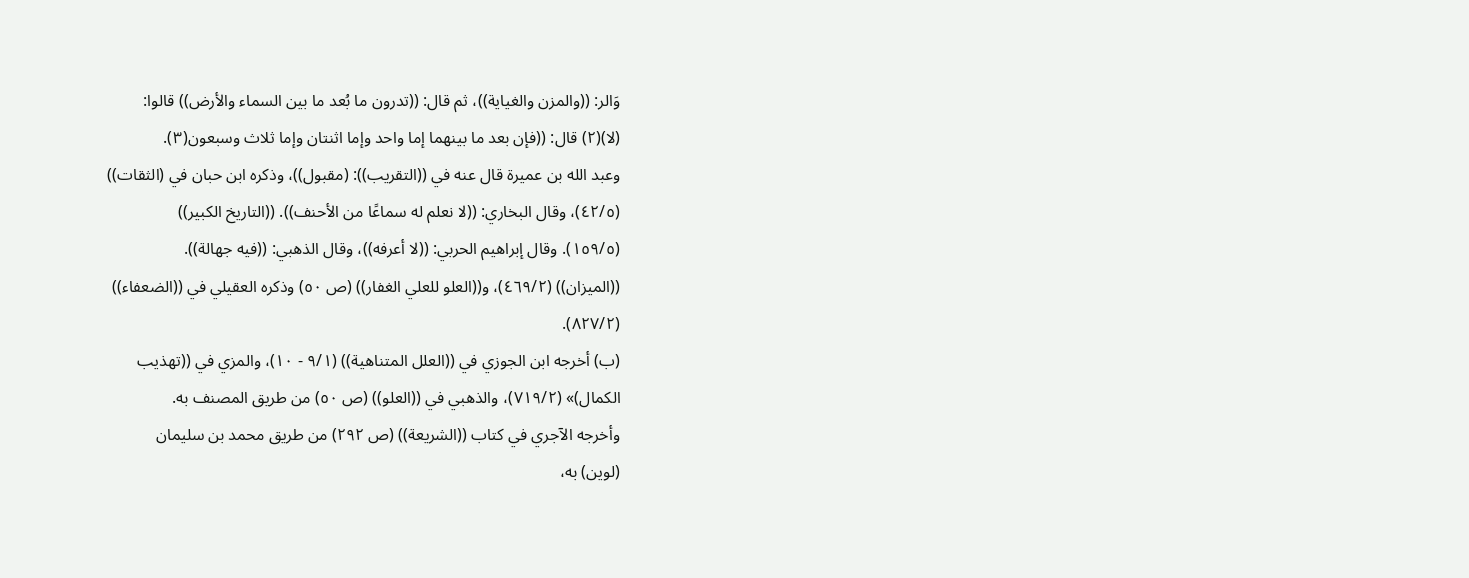وَالر: ((والمزن والغياية))، ثم قال: ((تدرون ما بُعد ما بين السماء والأرض)) قالوا:
(لا)(٢) قال: ((فإن بعد ما بينهما إما واحد وإما اثنتان وإما ثلاث وسبعون(٣).
وعبد الله بن عميرة قال عنه في ((التقريب)): (مقبول))، وذكره ابن حبان في (الثقات))
(٤٢/٥)، وقال البخاري: ((لا نعلم له سماعًا من الأحنف)). ((التاريخ الكبير))
(١٥٩/٥). وقال إبراهيم الحربي: ((لا أعرفه))، وقال الذهبي: ((فيه جهالة)).
((الميزان)) (٤٦٩/٢)، و((العلو للعلي الغفار)) (ص ٥٠) وذكره العقيلي في ((الضعفاء))
(٨٢٧/٢).
(ب) أخرجه ابن الجوزي في ((العلل المتناهية)) (٩/١ - ١٠)، والمزي في ((تهذيب
الكمال)» (٧١٩/٢)، والذهبي في ((العلو)) (ص ٥٠) من طريق المصنف به.
وأخرجه الآجري في كتاب ((الشريعة)) (ص ٢٩٢) من طريق محمد بن سليمان
(لوين) به،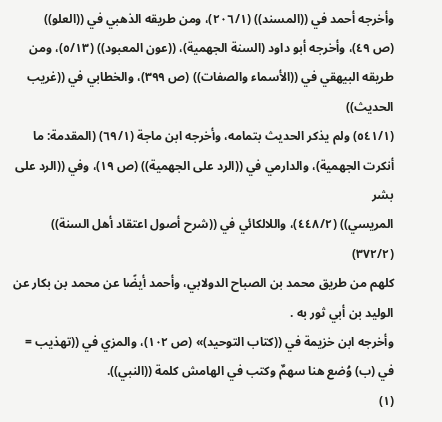وأخرجه أحمد في ((المسند)) (٢٠٦/١)، ومن طريقه الذهبي في ((العلو))
(ص ٤٩)، وأخرجه أبو داود (السنة الجهمية)، ((عون المعبود)) (٥/١٣)، ومن
طريقه البيهقي في ((الأسماء والصفات)) (ص ٣٩٩)، والخطابي في ((غريب الحديث))
(٥٤١/١) ولم يذكر الحديث بتمامه، وأخرجه ابن ماجة (٦٩/١) (المقدمة: ما
أنكرت الجهمية)، والدارمي في ((الرد على الجهمية)) (ص ١٩)، وفي ((الرد على بشر
المريسي)) (٤٤٨/٢)، واللالكائي في ((شرح أصول اعتقاد أهل السنة)) (٣٧٢/٢)
كلهم من طريق محمد بن الصباح الدولابي، وأحمد أيضًا عن محمد بن بكار عن
الوليد بن أبي ثور به .
وأخرجه ابن خزيمة في ((كتاب التوحيد)» (ص ١٠٢)، والمزي في ((تهذيب =
في (ب) وُضع هنا سهمٌ وكتب في الهامش كلمة ((النبي)).
(١)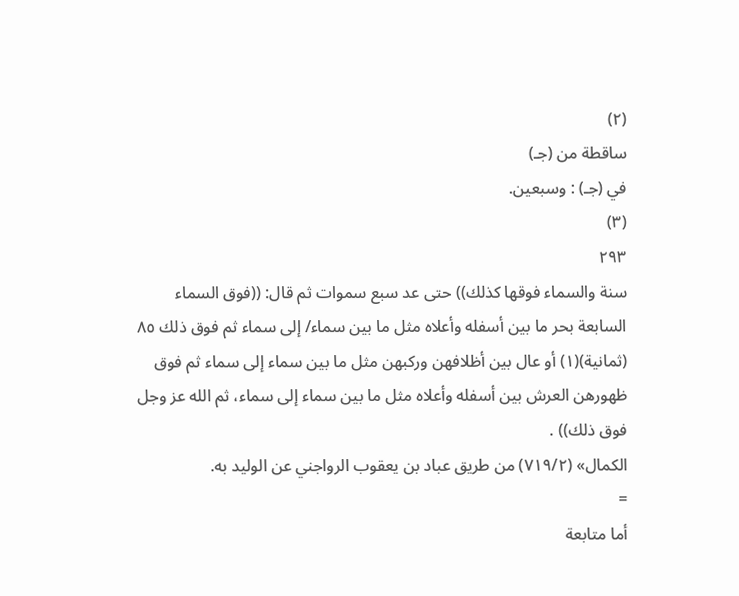(٢)
ساقطة من (جـ)
في (جـ) : وسبعين.
(٣)
٢٩٣
سنة والسماء فوقها كذلك)) حتى عد سبع سموات ثم قال: ((فوق السماء
السابعة بحر ما بين أسفله وأعلاه مثل ما بين سماء/ إلى سماء ثم فوق ذلك ٨٥
(ثمانية)(١) أو عال بين أظلافهن وركبهن مثل ما بين سماء إلى سماء ثم فوق
ظهورهن العرش بين أسفله وأعلاه مثل ما بين سماء إلى سماء، ثم الله عز وجل
فوق ذلك)) .
الكمال» (٧١٩/٢) من طريق عباد بن يعقوب الرواجني عن الوليد به.
=
أما متابعة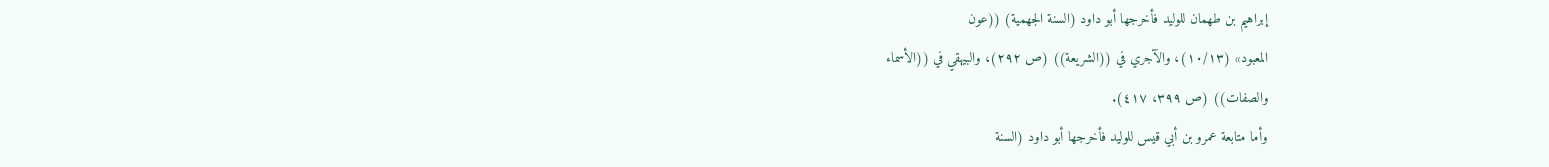إبراهيم بن طهمان للوليد فأخرجها أبو داود (السنة الجهمية) ((عون
المعبود» (١٠/١٣)، والآجري في ((الشريعة)) (ص ٢٩٢)، والبيهقي في ((الأسماء
والصفات)) (ص ٣٩٩، ٤١٧).
وأما متابعة عمرو بن أبي قيس للوليد فأخرجها أبو داود (السنة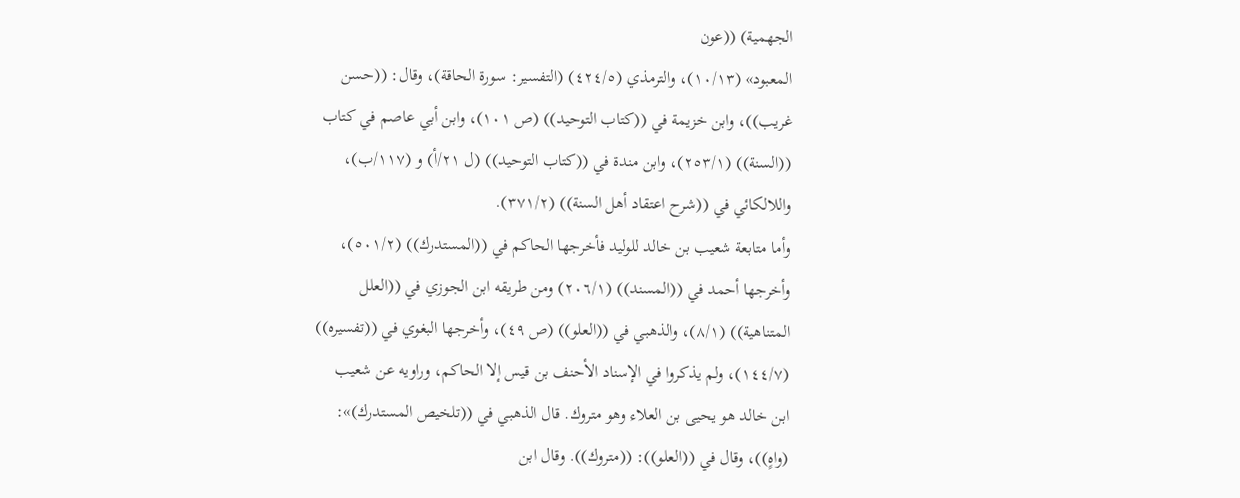الجهمية) ((عون
المعبود» (١٠/١٣)، والترمذي (٤٢٤/٥) (التفسير: سورة الحاقة)، وقال: ((حسن
غريب))، وابن خزيمة في ((كتاب التوحيد)) (ص ١٠١)، وابن أبي عاصم في كتاب
((السنة)) (٢٥٣/١)، وابن مندة في ((كتاب التوحيد)) (ل ٢١/أ) و (١١٧/ب)،
واللالكائي في ((شرح اعتقاد أهل السنة)) (٣٧١/٢).
وأما متابعة شعيب بن خالد للوليد فأخرجها الحاكم في ((المستدرك)) (٥٠١/٢)،
وأخرجها أحمد في ((المسند)) (٢٠٦/١) ومن طريقه ابن الجوزي في ((العلل
المتناهية)) (٨/١)، والذهبي في ((العلو)) (ص ٤٩)، وأخرجها البغوي في ((تفسيره))
(١٤٤/٧)، ولم يذكروا في الإسناد الأحنف بن قيس إلا الحاكم، وراويه عن شعيب
ابن خالد هو يحيى بن العلاء وهو متروك. قال الذهبي في ((تلخيص المستدرك)»:
(واهٍ))، وقال في ((العلو)): ((متروك)). وقال ابن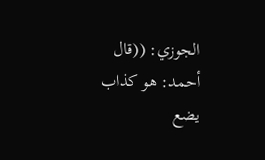الجوزي: ((قال أحمد: هو كذاب
يضع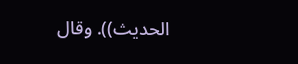الحديث)). وقال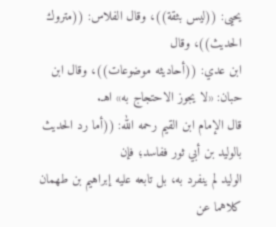يحيى: ((ليس بثقة))، وقال الفلاس: ((متروك الحديث))، وقال
ابن عدي: ((أحاديثه موضوعات))، وقال ابن حبان: «لا يجوز الاحتجاج به» اهـ.
قال الإمام ابن القيم رحمه الله: ((أما رد الحديث بالوليد بن أبي ثور ففاسد؛ فإن
الوليد لم ينفرد به، بل تابعه عليه إبراهيم بن طهمان كلاهما عن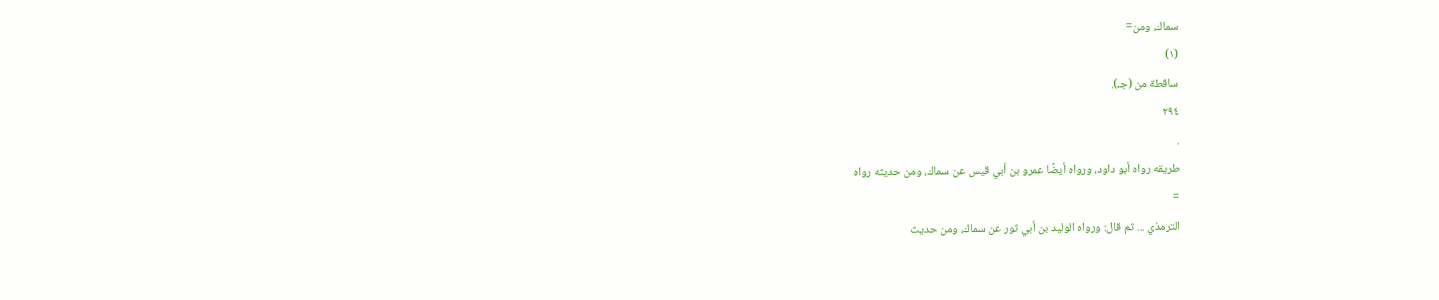سماك، ومن=
(١)
ساقطة من (جـ).
٢٩٤
.
طريقه رواه أبو داود، ورواه أيضًا عمرو بن أبي قيس عن سماك، ومن حديثه رواه
=
الترمذي ... ثم قال: ورواه الوليد بن أبي ثور عن سماك، ومن حديث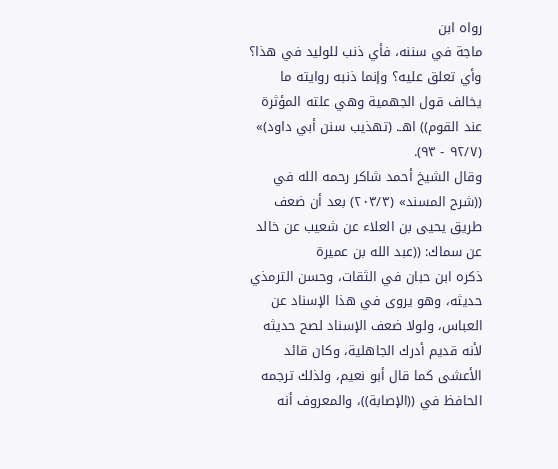رواه ابن
ماجة في سننه، فأي ذنب للوليد في هذا؟ وأي تعلق عليه؟ وإنما ذنبه روايته ما
يخالف قول الجهمية وهي علته المؤثرة عند القوم)) اهـ. (تهذيب سنن أبي داود)»
(٩٢/٧ - ٩٣).
وقال الشيخ أحمد شاكر رحمه الله في ((شرح المسند» (٢٠٣/٣) بعد أن ضعف
طريق يحيى بن العلاء عن شعيب عن خالد عن سماك: ((عبد الله بن عميرة
ذكره ابن حبان في الثقات، وحسن الترمذي حديثه، وهو يروى في هذا الإسناد عن
العباس، ولولا ضعف الإسناد لصح حديثه لأنه قديم أدرك الجاهلية، وكان قائد
الأعشى كما قال أبو نعيم، ولذلك ترجمه الحافظ في ((الإصابة))، والمعروف أنه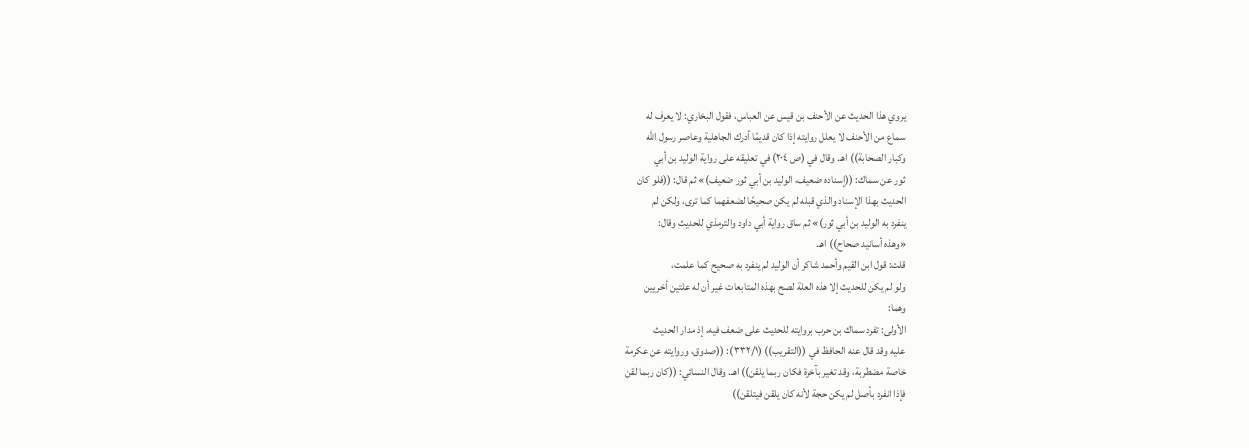يروي هذا الحديث عن الأحنف بن قيس عن العباس، فقول البخاري: لا يعرف له
سماع من الأحنف لا يعلل روايته إذا كان قديمًا أدرك الجاهلية وعاصر رسول الله
وكبار الصحابة)) اهـ. وقال في (ص ٢٠٤) في تعليقه على رواية الوليد بن أبي
ثور عن سماك: ((إسناده ضعيف، الوليد بن أبي ثور ضعيف)» ثم قال: ((فلو كان
الحديث بهذا الإسناد والذي قبله لم يكن صحيحًا لضعفهما كما ترى، ولكن لم
ينفرد به الوليد بن أبي ثور)» ثم ساق رواية أبي داود والترمذي للحديث وقال:
«وهذه أسانید صحاح)) اهـ.
قلت: قول ابن القيم وأحمد شاكر أن الوليد لم ينفرد به صحيح كما علمت،
ولو لم يكن للحديث إلا هذه العلة لصح بهذه المتابعات غير أن له علتين أخريين
وهما:
الأولى: تفرد سماك بن حرب بروايته للحديث على ضعف فيه، إذ مدار الحديث
عليه وقد قال عنه الحافظ في ((التقريب)) (٣٣٢/١): ((صدوق، وروايته عن عكرمة
خاصة مضطربة، وقد تغير بآخرة فكان ربما يلقن)) اهـ. وقال النسائي: ((كان ربما لقن
فإذا انفرد بأصل لم يكن حجة لأنه كان يلقن فيتلقن))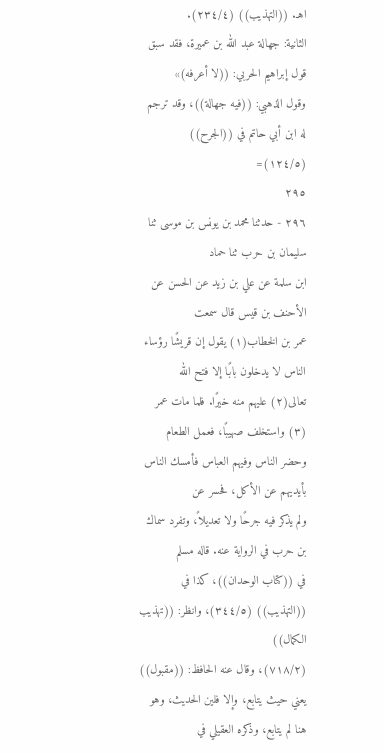اهـ. ((التهذيب)) (٢٣٤/٤).
الثانية: جهالة عبد الله بن عميرة، فقد سبق قول إبراهيم الحربي: ((لا أعرفه)»
وقول الذهبي: ((فيه جهالة))، وقد ترجم له ابن أبي حاتم في ((الجرح)) (١٢٤/٥)=
٢٩٥
٢٩٦ - حدثنا محمد بن يونس بن موسى ثنا سليمان بن حرب ثنا حماد
ابن سلمة عن علي بن زيد عن الحسن عن الأحنف بن قيس قال سمعت
عمر بن الخطاب(١) يقول إن قريشًا رؤساء الناس لا يدخلون بابًا إلا فتح الله
تعالى(٢) عليهم منه خيرًا. فلما مات عمر (٣) واستخلف صهيبًا، فعمل الطعام
وحضر الناس وفيهم العباس فأمسك الناس بأيديهم عن الأكل، فحسر عن
ولم يذكر فيه جرحًا ولا تعديلاً، وتفرد سماك بن حرب في الرواية عنه. قاله مسلم
في ((كتاب الوحدان))، كذا في ((التهذيب)) (٣٤٤/٥)، وانظر: ((تهذيب الكمال))
(٧١٨/٢)، وقال عنه الحافظ: ((مقبول)) يعني حيث يتابع، وإلا فلين الحديث، وهو
هنا لم يتابع، وذكره العقيلي في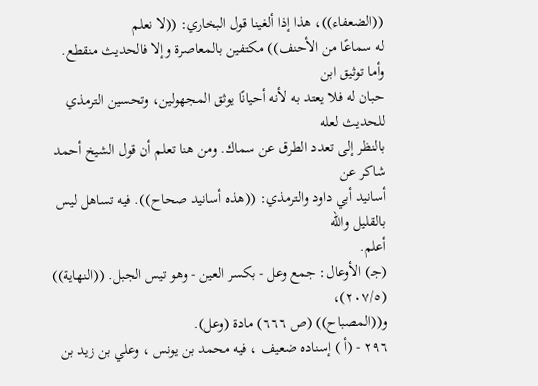((الضعفاء))، هذا إذا ألغينا قول البخاري: ((لا نعلم
له سماعًا من الأحنف)) مكتفين بالمعاصرة وإلا فالحديث منقطع. وأما توثيق ابن
حبان له فلا يعتد به لأنه أحيانًا يوثق المجهولين، وتحسين الترمذي للحديث لعله
بالنظر إلى تعدد الطرق عن سماك. ومن هنا تعلم أن قول الشيخ أحمد شاكر عن
أسانيد أبي داود والترمذي: ((هذه أسانيد صحاح)). فيه تساهل ليس بالقليل والله
أعلم.
(جـ) الأوعال: جمع وعل - بكسر العين - وهو تيس الجبل. ((النهاية)) (٢٠٧/٥)،
و((المصباح)) (ص ٦٦٦) مادة (وعل).
٢٩٦ - (أ ) إسناده ضعيف ، فيه محمد بن يونس ، وعلي بن زيد بن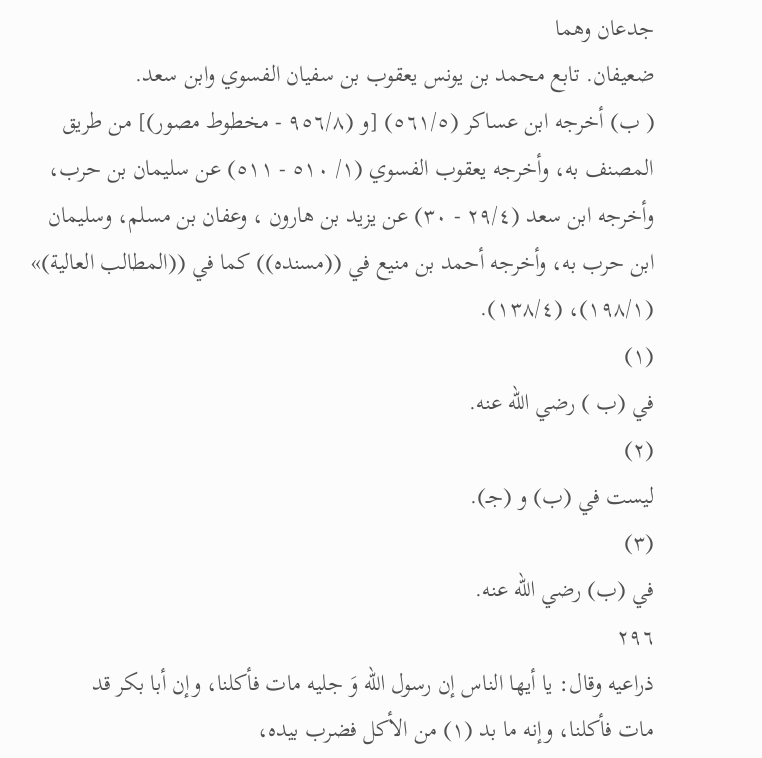جدعان وهما
ضعيفان. تابع محمد بن يونس يعقوب بن سفيان الفسوي وابن سعد.
( ب) أخرجه ابن عساكر (٥٦١/٥) [و (٩٥٦/٨ - مخطوط مصور)] من طريق
المصنف به، وأخرجه يعقوب الفسوي (١/ ٥١٠ - ٥١١) عن سليمان بن حرب،
وأخرجه ابن سعد (٢٩/٤ - ٣٠) عن يزيد بن هارون ، وعفان بن مسلم، وسليمان
ابن حرب به، وأخرجه أحمد بن منيع في ((مسنده)) كما في ((المطالب العالية)»
(١٩٨/١)، (١٣٨/٤).
(١)
في (ب ) رضي الله عنه.
(٢)
ليست في (ب) و (جـ).
(٣)
في (ب) رضي الله عنه.
٢٩٦
ذراعيه وقال: يا أيها الناس إن رسول الله وَ جليه مات فأكلنا، وإن أبا بكر قد
مات فأكلنا، وإنه ما بد (١) من الأكل فضرب بيده،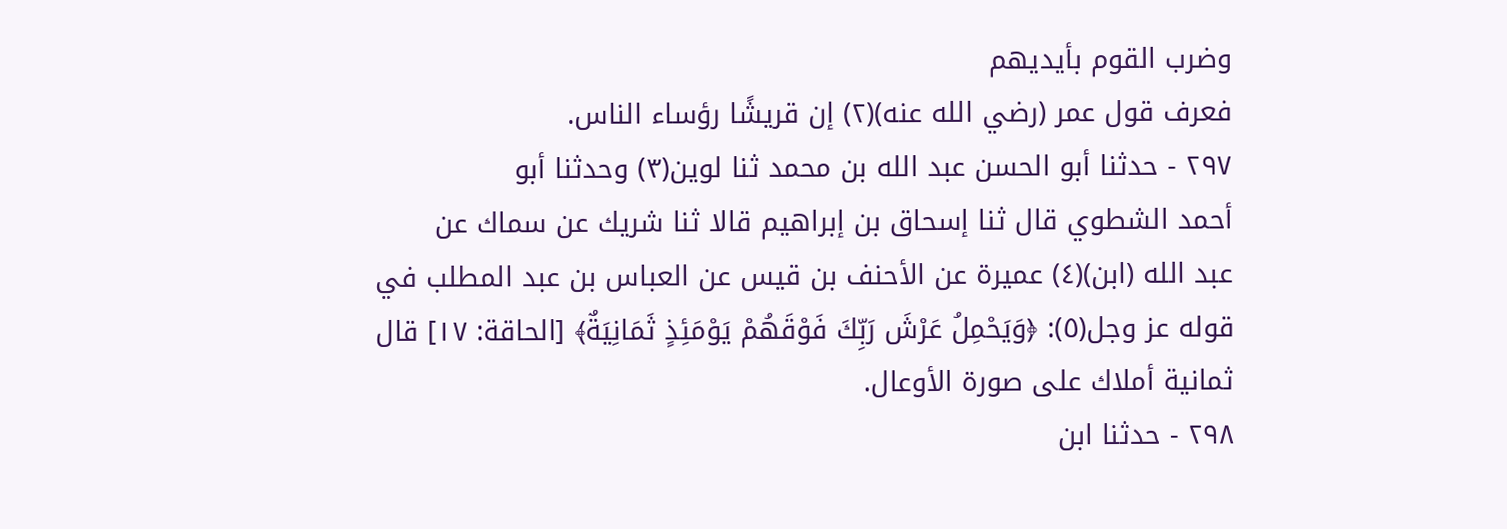وضرب القوم بأيديهم
فعرف قول عمر (رضي الله عنه)(٢) إن قريشًا رؤساء الناس.
٢٩٧ - حدثنا أبو الحسن عبد الله بن محمد ثنا لوين(٣) وحدثنا أبو
أحمد الشطوي قال ثنا إسحاق بن إبراهيم قالا ثنا شريك عن سماك عن
عبد الله (ابن)(٤) عميرة عن الأحنف بن قيس عن العباس بن عبد المطلب في
قوله عز وجل(٥): ﴿وَيَحْمِلُ عَرْشَ رَبِّكَ فَوْقَهُمْ يَوْمَئِذٍ ثَمَانِيَةٌ﴾ [الحاقة: ١٧] قال
ثمانية أملاك على صورة الأوعال.
٢٩٨ - حدثنا ابن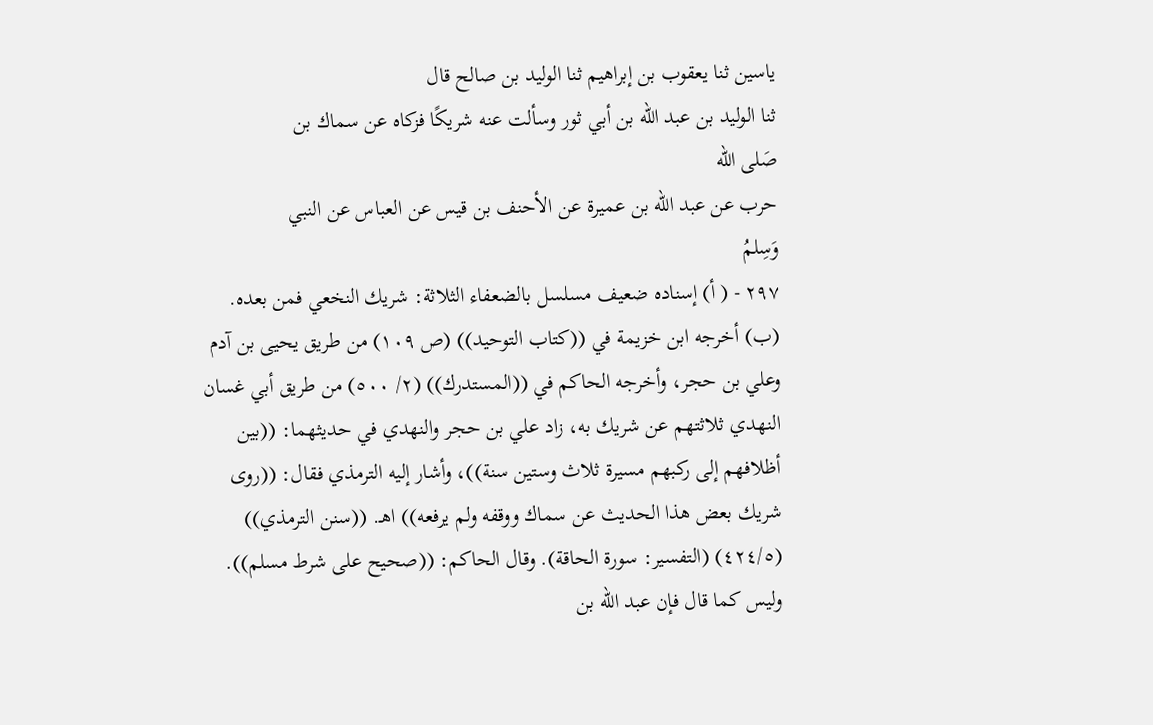ياسين ثنا يعقوب بن إبراهيم ثنا الوليد بن صالح قال
ثنا الوليد بن عبد الله بن أبي ثور وسألت عنه شريكًا فزكاه عن سماك بن
صَلى الله
حرب عن عبد الله بن عميرة عن الأحنف بن قيس عن العباس عن النبي
وَسِلمُ
٢٩٧ - ( أ) إسناده ضعيف مسلسل بالضعفاء الثلاثة: شريك النخعي فمن بعده.
(ب) أخرجه ابن خزيمة في ((كتاب التوحيد)) (ص ١٠٩) من طريق يحيى بن آدم
وعلي بن حجر، وأخرجه الحاكم في ((المستدرك)) (٢/ ٥٠٠) من طريق أبي غسان
النهدي ثلاثتهم عن شريك به، زاد علي بن حجر والنهدي في حديثهما: ((بين
أظلافهم إلى ركبهم مسيرة ثلاث وستين سنة))، وأشار إليه الترمذي فقال: ((روى
شريك بعض هذا الحديث عن سماك ووقفه ولم يرفعه)) اهـ. ((سنن الترمذي))
(٤٢٤/٥) (التفسير: سورة الحاقة). وقال الحاكم: ((صحيح على شرط مسلم)).
وليس كما قال فإن عبد الله بن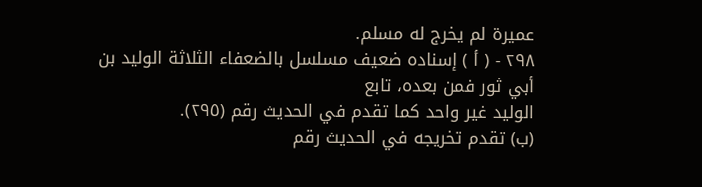عميرة لم يخرج له مسلم.
٢٩٨ - ( أ ) إسناده ضعيف مسلسل بالضعفاء الثلاثة الوليد بن أبي ثور فمن بعده، تابع
الوليد غير واحد كما تقدم في الحديث رقم (٢٩٥).
(ب) تقدم تخريجه في الحديث رقم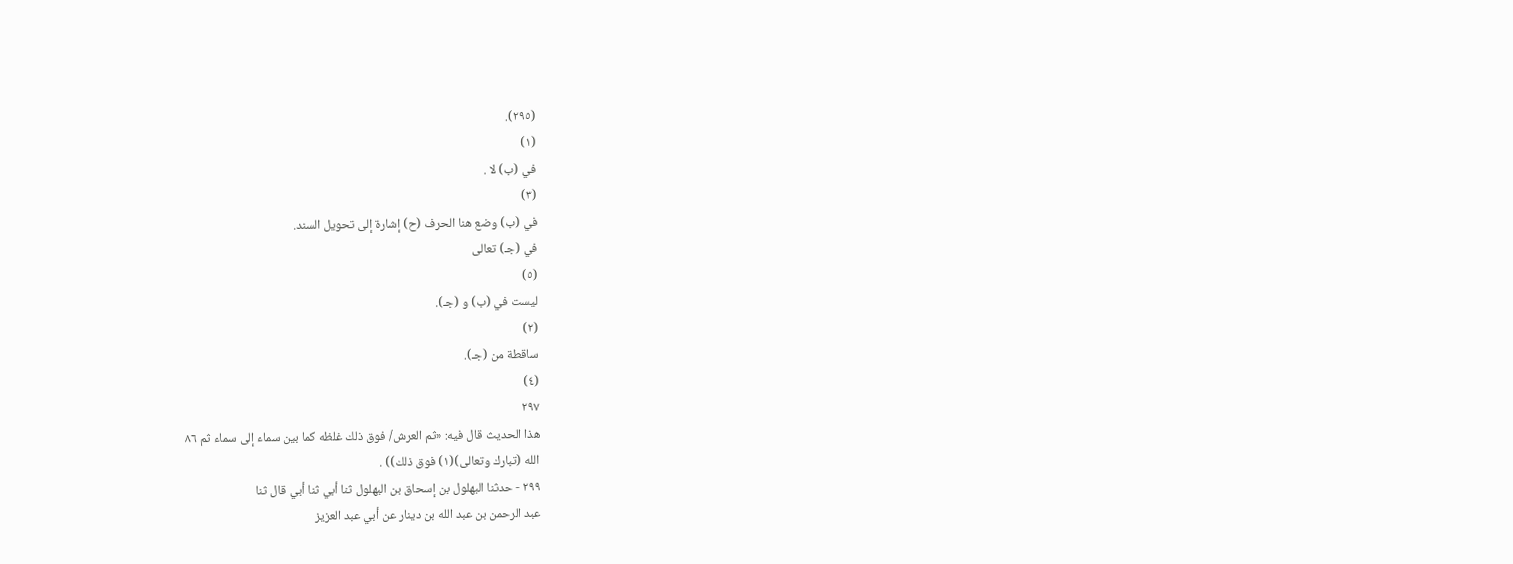(٢٩٥).
(١)
في (ب) لا .
(٣)
في (ب) وضع هنا الحرف (ح) إشارة إلى تحويل السند.
في (جـ) تعالى
(٥)
ليست في (ب) و (جـ).
(٢)
ساقطة من (جـ).
(٤)
٢٩٧
هذا الحدیث قال فيه: «ثم العرش/ فوق ذلك غلظه کما بین سماء إلى سماء ثم ٨٦
الله (تبارك وتعالى)(١) فوق ذلك)) .
٢٩٩ - حدثنا البهلول بن إسحاق بن البهلول ثنا أبي ثنا أبي قال ثنا
عبد الرحمن بن عبد الله بن دينار عن أبي عبد العزيز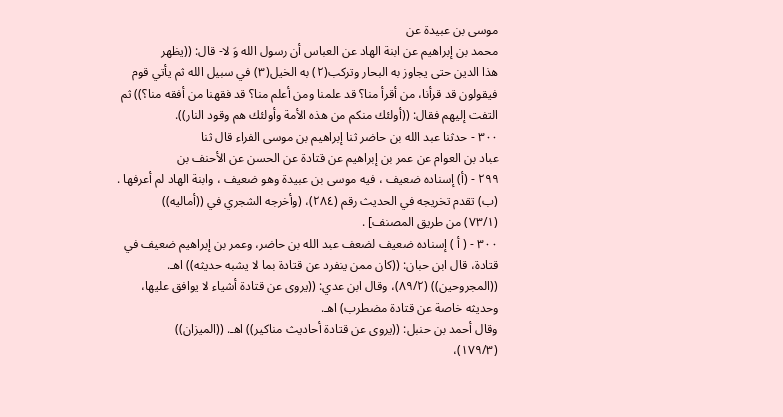موسى بن عبيدة عن
محمد بن إبراهيم عن ابنة الهاد عن العباس أن رسول الله وَ لا- قال: ((يظهر
هذا الدین حتى يجاوز به البحار وتركب(٢) به الخيل(٣) في سبيل الله ثم يأتي قوم
فيقولون قد قرأنا، من أقرأ منا؟ قد علمنا ومن أعلم منا؟ قد فقهنا من أفقه منا؟)) ثم
التفت إليهم فقال: ((أولئك منكم من هذه الأمة وأولئك هم وقود النار)).
٣٠٠ - حدثنا عبد الله بن حاضر ثنا إبراهيم بن موسى الفراء قال ثنا
عباد بن العوام عن عمر بن إبراهيم عن قتادة عن الحسن عن الأحنف بن
٢٩٩ - (أ) إسناده ضعيف ، فيه موسى بن عبيدة وهو ضعيف ، وابنة الهاد لم أعرفها .
(ب) تقدم تخريجه في الحديث رقم (٢٨٤)، (وأخرجه الشجري في ((أماليه))
(٧٣/١) من طريق المصنف] .
٣٠٠ - ( أ ) إسناده ضعيف لضعف عبد الله بن حاضر، وعمر بن إبراهيم ضعيف في
قتادة، قال ابن حبان: ((كان ممن ينفرد عن قتادة بما لا يشبه حديثه)) اهـ.
((المجروحين)) (٨٩/٢)، وقال ابن عدي: ((يروى عن قتادة أشياء لا يوافق عليها،
وحديثه خاصة عن قتادة مضطرب) اهـ.
وقال أحمد بن حنبل: ((يروى عن قتادة أحاديث مناكير)) اهـ. ((الميزان))
(١٧٩/٣)،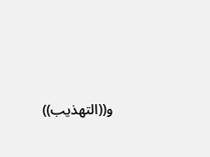و((التهذيب))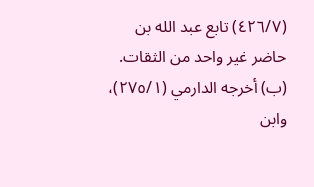(٤٢٦/٧) تابع عبد الله بن حاضر غير واحد من الثقات.
(ب) أخرجه الدارمي (٢٧٥/١)، وابن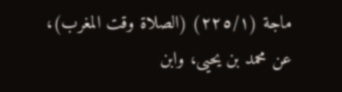ماجة (٢٢٥/١) (الصلاة وقت المغرب)،
عن محمد بن يحيى، وابن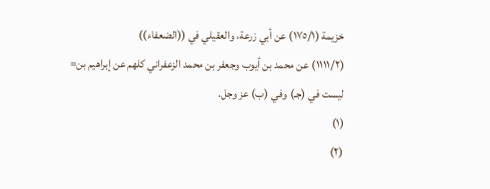خزيمة (١٧٥/١) عن أبي زرعة، والعقيلي في ((الضعفاء))
(١١١١/٢) عن محمد بن أيوب وجعفر بن محمد الزعفراني كلهم عن إبراهيم بن=
ليست في (جـ) وفي (ب) عز وجل.
(١)
(٢)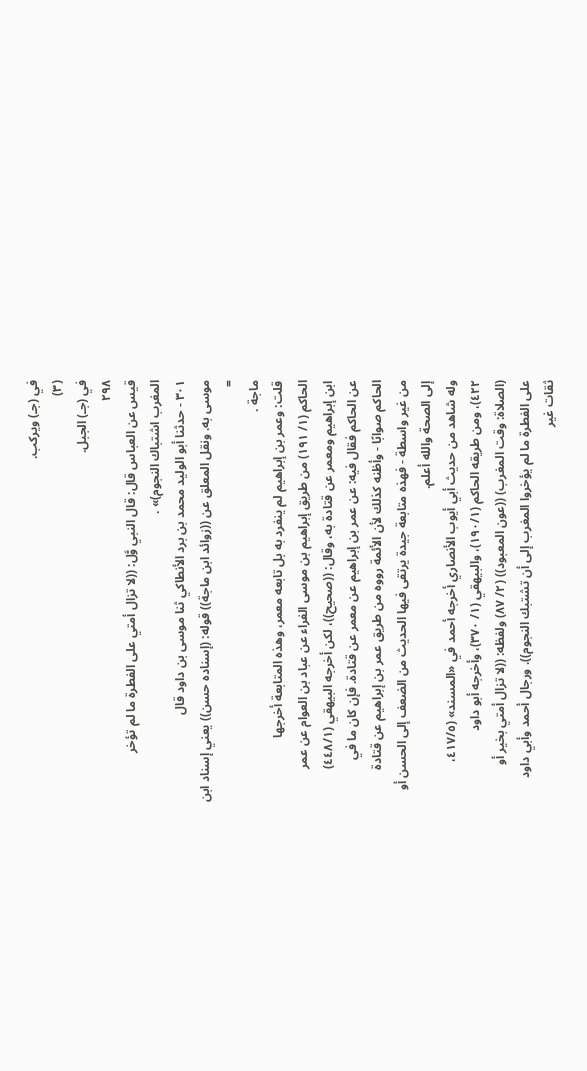في (جـ) ويركب.
(٣)
في (جـ) الجبل.
٢٩٨
قيس عن العباس قال: قال النبي وَّل: ((لا تزال أمتي على الفطرة ما لم تؤخر
المغرب اشتباك النجوم)» .
٣٠١ - حدثنا أبو الوليد محمد بن برد الأنطاكي ثنا موسى بن داود قال
موسى به. ونقل المعلق عن ((زوائد ابن ماجة)) قوله: (إسناده حسن)) يعني إسناد ابن
=
ماجة .
قلت: وعمر بن إبراهيم لم ينفرد به بل تابعه معمر، وهذه المتابعة أخرجها
الحاكم (١/ ١٩١) من طريق إبراهيم بن موسى الفراء عن عباد بن العوام عن عمر
ابن إبراهيم ومعمر عن قتادة به، وقال: ((صحيح))، لكن أخرجه البيهقي (٤٤٨/١)
عن الحاكم فقال فيه: عن عمر بن إبراهيم عن معمر عن قتادة. فإن كان ما في
الحاكم صوابًا - وأظنه كذلك لأن الأئمة رووه من طريق عمر بن إبراهيم عن قتادة
من غير واسطة - فهذه متابعة جيدة يرتقى فيها الحديث من الضعف إلى الحسن أو
إلى الصحة والله أعلم.
وله شاهد من حديث أبي أيوب الأنصاري أخرجه أحمد في «المسند» (٤١٧/٥،
٤٢٢)، ومن طريقه الحاكم (١٩٠/١)، والبيهقي (١/ ٣٧٠)، وأخرجه أبو داود
(الصلاة: وقت المغرب) ((عون المعبود)) (٢/ ٨٧) ولفظه: ((لا تزال أمتي بخير أو
على الفطرة ما لم يؤخروا المغرب إلى أن تشتبك النجوم)). ورجال أحمد وأبي داود
ثقات غير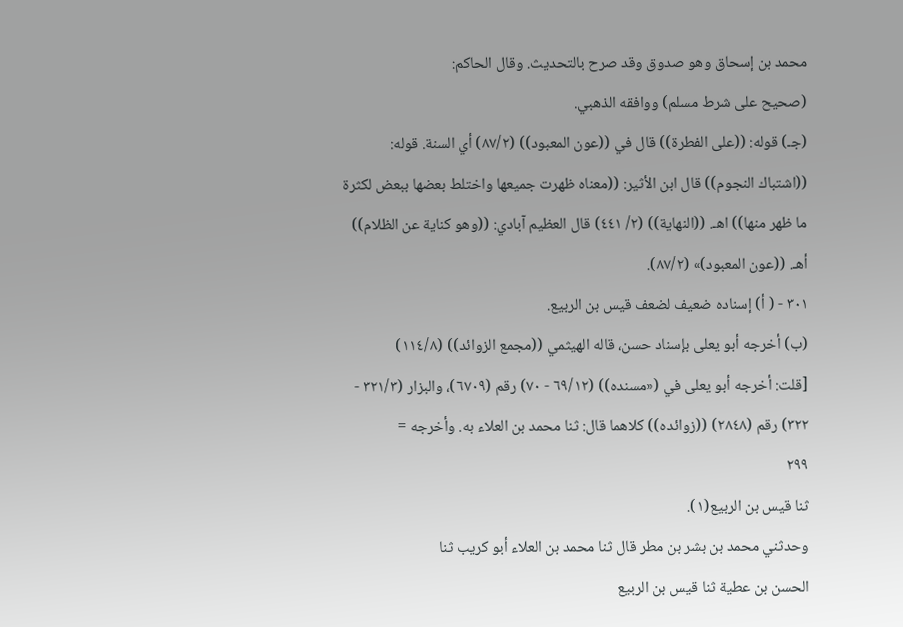محمد بن إسحاق وهو صدوق وقد صرح بالتحديث. وقال الحاكم:
(صحيح على شرط مسلم) ووافقه الذهبي.
(جـ) قوله: ((على الفطرة)) قال في ((عون المعبود)) (٨٧/٢) أي السنة. قوله:
((اشتباك النجوم)) قال ابن الأثير: ((معناه ظهرت جميعها واختلط بعضها ببعض لكثرة
ما ظهر منها)) اهـ. ((النهاية)) (٢/ ٤٤١) قال العظيم آبادي: ((وهو كناية عن الظلام))
أهـ. ((عون المعبود)» (٨٧/٢).
٣٠١ - ( أ) إسناده ضعيف لضعف قيس بن الربيع.
(ب) أخرجه أبو يعلى بإسناد حسن، قاله الهيثمي ((مجمع الزوائد)) (١١٤/٨)
[قلت: أخرجه أبو يعلى في («مسنده)) (٦٩/١٢ - ٧٠) رقم (٦٧٠٩)، والبزار (٣٢١/٣ -
٣٢٢) رقم (٢٨٤٨) ((زوائده)) كلاهما قال: ثنا محمد بن العلاء به. وأخرجه =
٢٩٩
ثنا قيس بن الربيع(١).
وحدثني محمد بن بشر بن مطر قال ثنا محمد بن العلاء أبو كريب ثنا
الحسن بن عطية ثنا قيس بن الربيع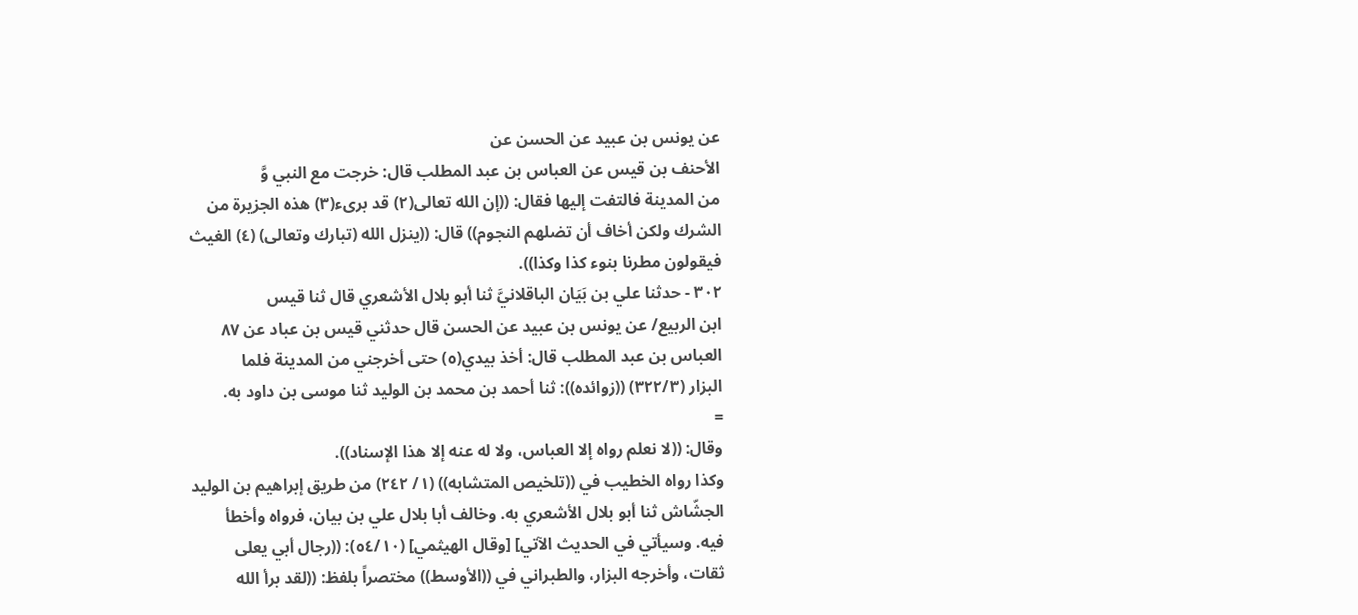عن يونس بن عبيد عن الحسن عن
الأحنف بن قيس عن العباس بن عبد المطلب قال: خرجت مع النبي وَّ
من المدينة فالتفت إليها فقال: ((إن الله تعالى(٢) قد برىء(٣) هذه الجزيرة من
الشرك ولكن أخاف أن تضلهم النجوم)) قال: ((ينزل الله (تبارك وتعالى) (٤) الغيث
فیقولون مطرنا بنوء كذا وكذا)).
٣٠٢ - حدثنا علي بن بَيَان الباقلانيَّ ثنا أبو بلال الأشعري قال ثنا قيس
ابن الربيع/ عن يونس بن عبيد عن الحسن قال حدثني قيس بن عباد عن ٨٧
العباس بن عبد المطلب قال: أخذ بيدي(٥) حتى أخرجني من المدينة فلما
البزار (٣٢٢/٣) ((زوائده)): ثنا أحمد بن محمد بن الوليد ثنا موسى بن داود به.
=
وقال: ((لا نعلم رواه إلا العباس، ولا له عنه إلا هذا الإسناد)).
وكذا رواه الخطيب في ((تلخيص المتشابه)) (١/ ٢٤٢) من طريق إبراهيم بن الوليد
الجشّاش ثنا أبو بلال الأشعري به. وخالف أبا بلال علي بن بيان، فرواه وأخطأ
فيه. وسيأتي في الحديث الآتي] [وقال الهيثمي] (٥٤/١٠): ((رجال أبي يعلى
ثقات، وأخرجه البزار، والطبراني في ((الأوسط)) مختصراً بلفظ: ((لقد برأ الله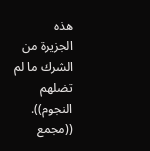هذه
الجزيرة من الشرك ما لم تضلهم النجوم)). ((مجمع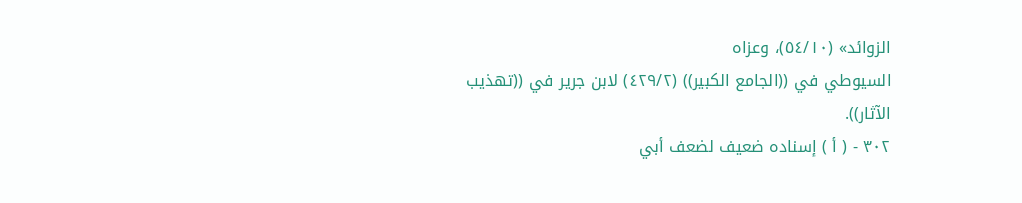الزوائد» (٥٤/١٠)، وعزاه
السيوطي في ((الجامع الكبير)) (٤٢٩/٢) لابن جرير في ((تهذيب الآثار)).
٣٠٢ - ( أ ) إسناده ضعيف لضعف أبي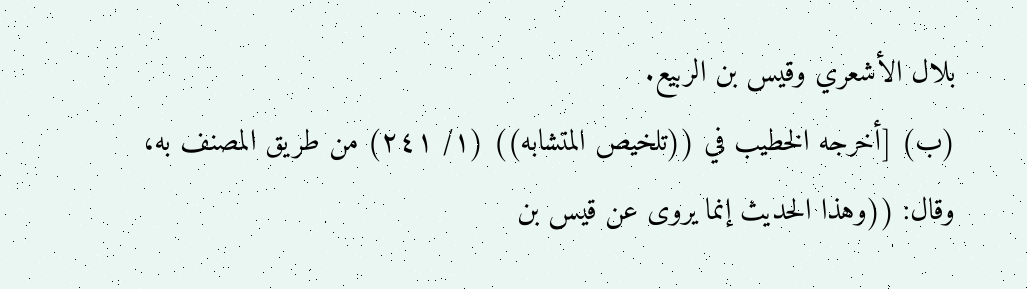بلال الأشعري وقيس بن الربيع.
(ب) [أخرجه الخطيب في ((تلخيص المتشابه)) (١/ ٢٤١) من طريق المصنف به،
وقال: ((وهذا الحديث إنما يروى عن قيس بن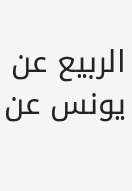الربيع عن يونس عن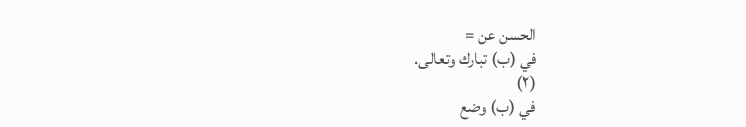الحسن عن =
في (ب) تبارك وتعالى.
(٢)
في (ب) وضع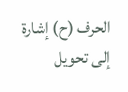الحرف (ح) إشارة إلى تحويل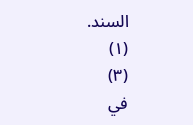السند.
(١)
(٣)
في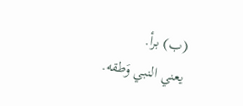(ب) برأ.
يعني النبي وَطقه.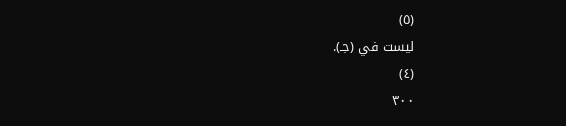(٥)
ليست في (جـ).
(٤)
٣٠٠